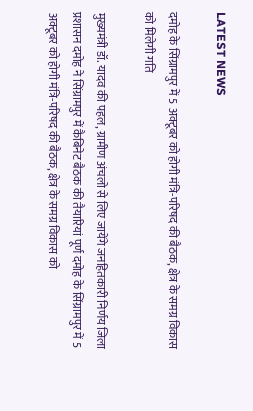LATEST NEWS

दमोह के सिंग्रामपुर में 5 अक्टूबर को होगी मंत्रि-परिषद की बैठक, क्षेत्र के समग्र विकास को मिलेगी गति

मुख्यमंत्री डॉ. यादव की पहल, ग्रामीण अंचलो से लिए जायेंगे जनहितकारी निर्णय जिला प्रशासन द‌मोह ने सिंग्रामपुर में कैबिनेट बैठक की तैयारियां पूर्ण दमोह के सिंग्रामपुर में 5 अक्टूबर को होगी मंत्रि-परिषद की बैठक, क्षेत्र के समग्र विकास को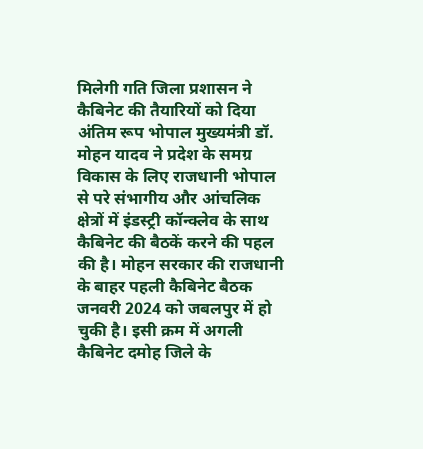मिलेगी गति जिला प्रशासन ने कैबिनेट की तैयारियों को दिया अंतिम रूप भोपाल मुख्यमंत्री डॉ. मोहन यादव ने प्रदेश के समग्र विकास के लिए राजधानी भोपाल से परे संभागीय और आंचलिक क्षेत्रों में इंडस्ट्री कॉन्क्लेव के साथ कैबिनेट की बैठकें करने की पहल की है। मोहन सरकार की राजधानी के बाहर पहली कैबिनेट बैठक जनवरी 2024 को जबलपुर में हो चुकी है। इसी क्रम में अगली कैबिनेट दमोह जिले के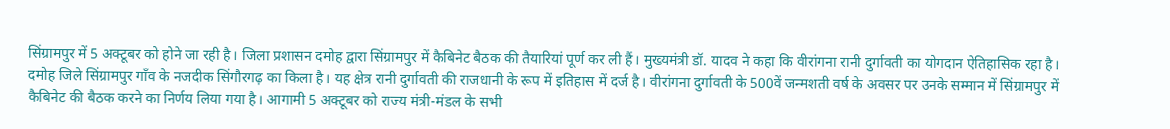सिंग्रामपुर में 5 अक्टूबर को होने जा रही है। जिला प्रशासन द‌मोह द्वारा सिंग्रामपुर में कैबिनेट बैठक की तैयारियां पूर्ण कर ली हैं। मुख्यमंत्री डॉ. यादव ने कहा कि वीरांगना रानी दुर्गावती का योगदान ऐतिहासिक रहा है। द‌मोह जिले सिंग्रामपुर गाँव के नजदीक सिंगौरगढ़ का किला है। यह क्षेत्र रानी दुर्गावती की राजधानी के रूप में इतिहास में दर्ज है। वीरांगना दुर्गावती के 500वें जन्मशती वर्ष के अवसर पर उनके सम्मान में सिंग्रामपुर में कैबिनेट की बैठक करने का निर्णय लिया गया है। आगामी 5 अक्टू‌बर को राज्य मंत्री-मंडल के सभी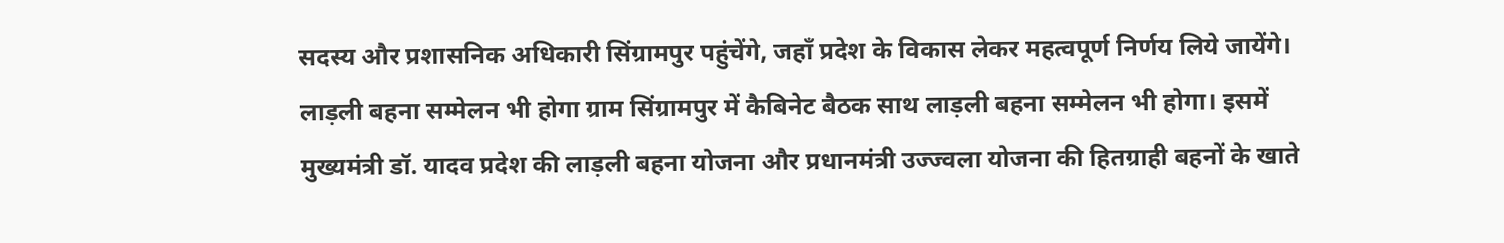सदस्य और प्रशासनिक अधिकारी सिंग्रामपुर पहुंचेंगे, जहाँ प्रदेश के विकास लेकर महत्वपूर्ण निर्णय लिये जायेंगे। लाड़ली बहना सम्मेलन भी होगा ग्राम सिंग्रामपुर में कैबिनेट बैठक साथ लाड़ली बहना सम्मेलन भी होगा। इसमें मुख्यमंत्री डॉ. यादव प्रदेश की लाड़ली बहना योजना और प्रधानमंत्री उज्ज्वला योजना की हितग्राही बहनों के खाते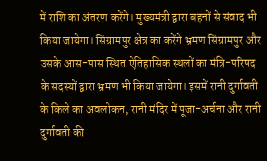में राशि का अंतरण करेंगे। मुख्यमंत्री द्वारा बहनों से संवाद भी किया जायेगा। सिंग्रामपुर क्षेत्र का करेंगे भ्रमण सिंग्रामपुर और उसके आस-पास स्थित ऐतिहासिक स्थलों का मंत्रि-परिषद के सदस्यों द्वारा भ्रमण भी किया जायेगा। इसमें रानी दुर्गावती के किले का अवलोकन, रानी मंदिर में पूजा-अर्चना और रानी दुर्गावती की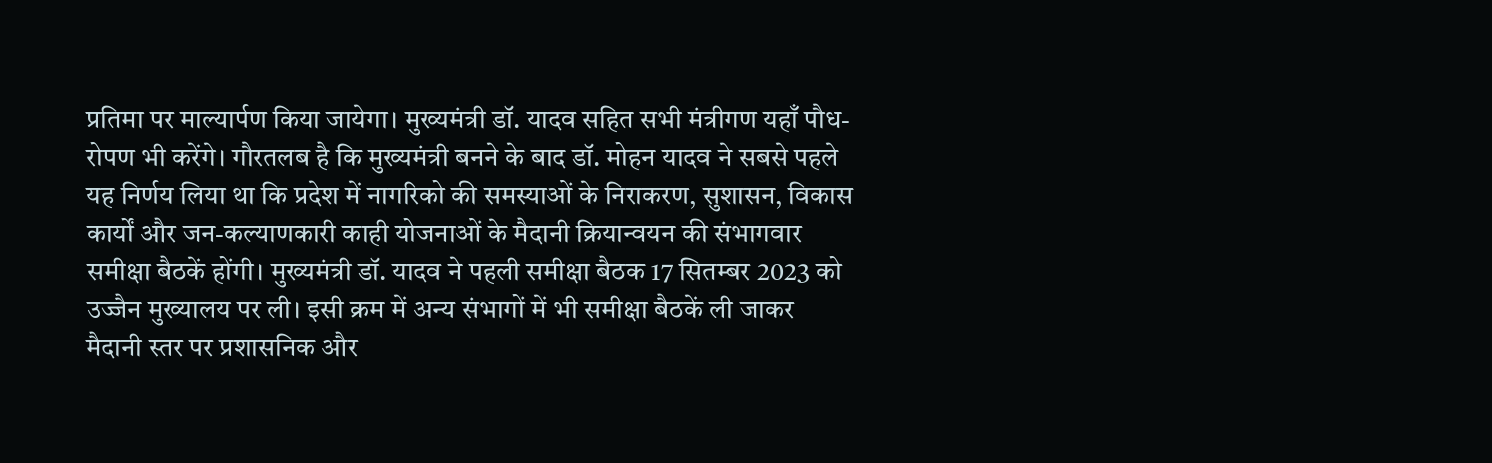प्रतिमा पर माल्यार्पण किया जायेगा। मुख्यमंत्री डॉ. यादव सहित सभी मंत्रीगण यहाँ पौध-रोपण भी करेंगे। गौरतलब है कि मुख्यमंत्री बनने के बाद डॉ. मोहन यादव ने सबसे पहले यह निर्णय लिया था कि प्रदेश में नागरिको की समस्याओं के निराकरण, सुशासन, विकास कार्यों और जन-कल्याणकारी काही योजनाओं के मैदानी क्रियान्वयन की संभागवार समीक्षा बैठकें होंगी। मुख्यमंत्री डॉ. यादव ने पहली समीक्षा बैठक 17 सितम्बर 2023 को उज्जैन मुख्यालय पर ली। इसी क्रम में अन्य संभागों में भी समीक्षा बैठकें ली जाकर मैदानी स्तर पर प्रशासनिक और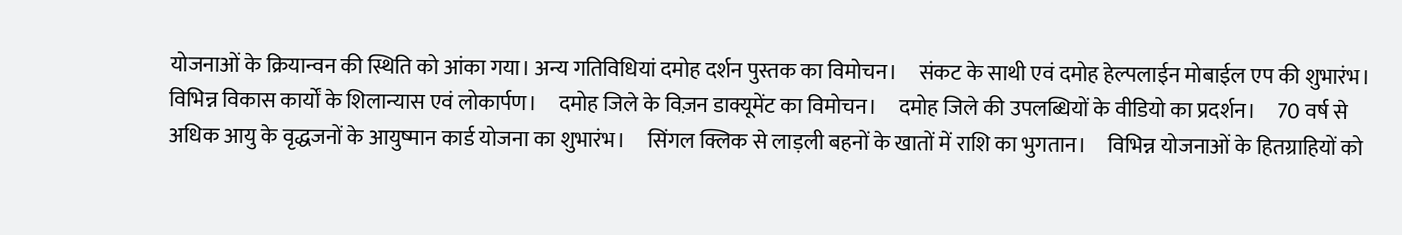योजनाओं के क्रियान्वन की स्थिति को आंका गया। अन्य गतिविधियां दमोह दर्शन पुस्तक का विमोचन।     संकट के साथी एवं दमोह हेल्पलाईन मोबाईल एप की शुभारंभ।     विभिन्न विकास कार्यों के शिलान्यास एवं लोकार्पण।     दमोह जिले के विज़न डाक्यूमेंट का विमोचन।     दमोह जिले की उपलब्धियों के वीडियो का प्रदर्शन।     70 वर्ष से अधिक आयु के वृद्धजनों के आयुष्मान कार्ड योजना का शुभारंभ।     सिंगल क्लिक से लाड़ली बहनों के खातों में राशि का भुगतान।     विभिन्न योजनाओं के हितग्राहियों को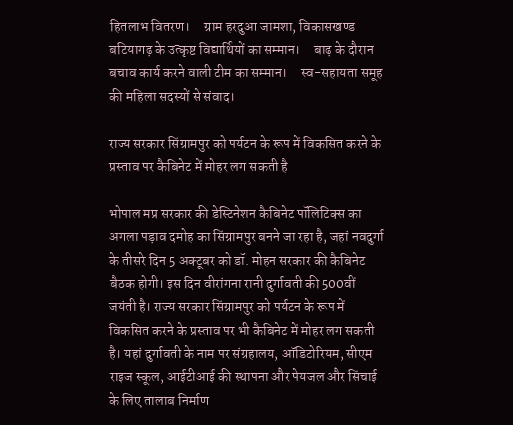हितलाभ वितरण।     ग्राम हरदुआ जामशा, विकासखण्ड बटियागढ़ के उत्कृष्ट विद्यार्थियों का सम्मान।     बाढ़ के दौरान बचाव कार्य करने वाली टीम का सम्मान।     स्व-सहायता समूह की महिला सदस्यों से संवाद।

राज्य सरकार सिंग्रामपुर को पर्यटन के रूप में विकसित करने के प्रस्ताव पर कैबिनेट में मोहर लग सकती है

भोपाल मप्र सरकार की डेस्टिनेशन कैबिनेट पॉलिटिक्स का अगला पड़ाव दमोह का सिंग्रामपुर बनने जा रहा है, जहां नवदुर्गा के तीसरे दिन 5 अक्टूबर को डॉ. मोहन सरकार की कैबिनेट बैठक होगी। इस दिन वीरांगना रानी दुर्गावती की 500वीं जयंती है। राज्य सरकार सिंग्रामपुर को पर्यटन के रूप में विकसित करने के प्रस्ताव पर भी कैबिनेट में मोहर लग सकती है। यहां दुर्गावती के नाम पर संग्रहालय, ऑडिटोरियम, सीएम राइज स्कूल, आईटीआई की स्थापना और पेयजल और सिंचाई के लिए तालाब निर्माण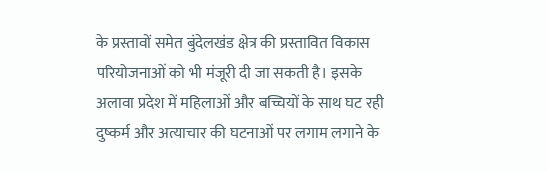के प्रस्तावों समेत बुंदेलखंड क्षेत्र की प्रस्तावित विकास परियोजनाओं को भी मंजूरी दी जा सकती है। इसके अलावा प्रदेश में महिलाओं और बच्चियों के साथ घट रही दुष्कर्म और अत्याचार की घटनाओं पर लगाम लगाने के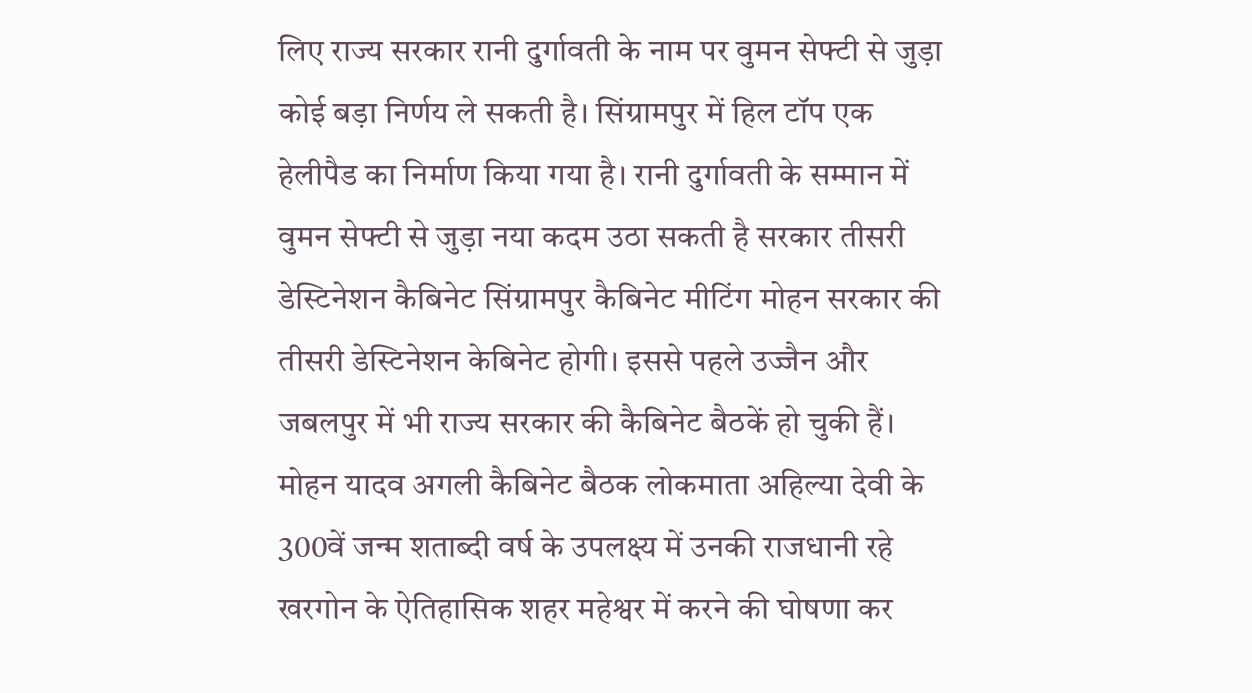लिए राज्य सरकार रानी दुर्गावती के नाम पर वुमन सेफ्टी से जुड़ा कोई बड़ा निर्णय ले सकती है। सिंग्रामपुर में हिल टॉप एक हेलीपैड का निर्माण किया गया है। रानी दुर्गावती के सम्मान में वुमन सेफ्टी से जुड़ा नया कदम उठा सकती है सरकार तीसरी डेस्टिनेशन कैबिनेट सिंग्रामपुर कैबिनेट मीटिंग मोहन सरकार की तीसरी डेस्टिनेशन केबिनेट होगी। इससे पहले उज्जैन और जबलपुर में भी राज्य सरकार की कैबिनेट बैठकें हो चुकी हैं। मोहन यादव अगली कैबिनेट बैठक लोकमाता अहिल्या देवी के 300वें जन्म शताब्दी वर्ष के उपलक्ष्य में उनकी राजधानी रहे खरगोन के ऐतिहासिक शहर महेश्वर में करने की घोषणा कर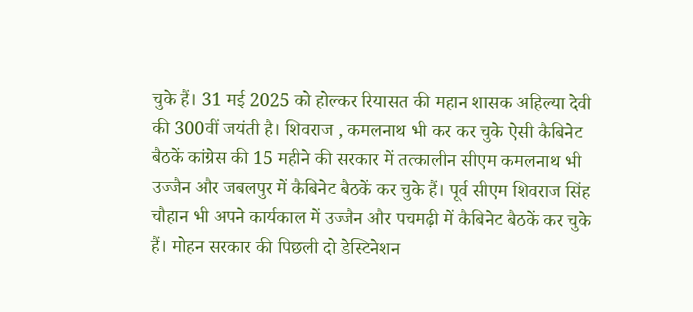चुके हैं। 31 मई 2025 को होल्कर रियासत की महान शासक अहिल्या देवी की 300वीं जयंती है। शिवराज , कमलनाथ भी कर कर चुके ऐसी कैबिनेट बैठकें कांग्रेस की 15 महीने की सरकार में तत्कालीन सीएम कमलनाथ भी उज्जैन और जबलपुर में कैबिनेट बैठकें कर चुके हैं। पूर्व सीएम शिवराज सिंह चौहान भी अपने कार्यकाल में उज्जैन और पचमढ़ी में कैबिनेट बैठकें कर चुके हैं। मोहन सरकार की पिछली दो डेस्टिनेशन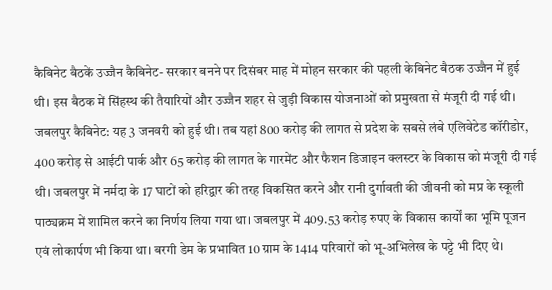कैबिनेट बैठकें उज्जैन कैबिनेट- सरकार बनने पर दिसंबर माह में मोहन सरकार की पहली केबिनेट बैठक उज्जैन में हुई थी। इस बैठक में सिंहस्थ की तैयारियों और उज्जैन शहर से जुड़ी विकास योजनाओं को प्रमुखता से मंजूरी दी गई थी। जबलपुर कैबिनेट: यह 3 जनवरी को हुई थी। तब यहां 800 करोड़ की लागत से प्रदेश के सबसे लंबे एलिवेटेड कॉरीडोर, 400 करोड़ से आईटी पार्क और 65 करोड़ की लागत के गारमेंट और फैशन डिजाइन क्लस्टर के विकास को मंजूरी दी गई थी। जबलपुर में नर्मदा के 17 घाटों को हरिद्वार की तरह विकसित करने और रानी दुर्गावती की जीवनी को मप्र के स्कूली पाठ्यक्रम में शामिल करने का निर्णय लिया गया था। जबलपुर में 409.53 करोड़ रुपए के विकास कार्यों का भूमि पूजन एवं लोकार्पण भी किया था। बरगी डेम के प्रभावित 10 ग्राम के 1414 परिवारों को भू-अभिलेख के पट्टे भी दिए थे।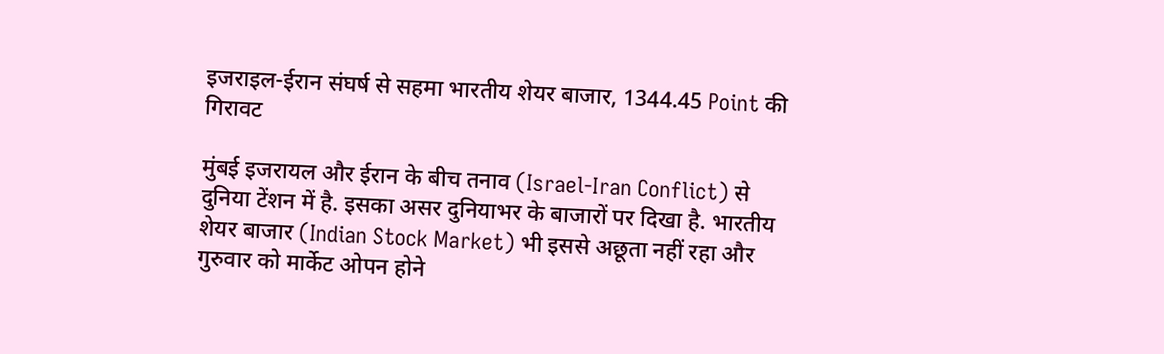इजराइल-ईरान संघर्ष से सहमा भारतीय शेयर बाजार, 1344.45 Point की गिरावट

मुंबई इजरायल और ईरान के बीच तनाव (Israel-Iran Conflict) से दुनिया टेंशन में है. इसका असर दुनियाभर के बाजारों पर दिखा है. भारतीय शेयर बाजार (Indian Stock Market) भी इससे अछूता नहीं रहा और गुरुवार को मार्केट ओपन होने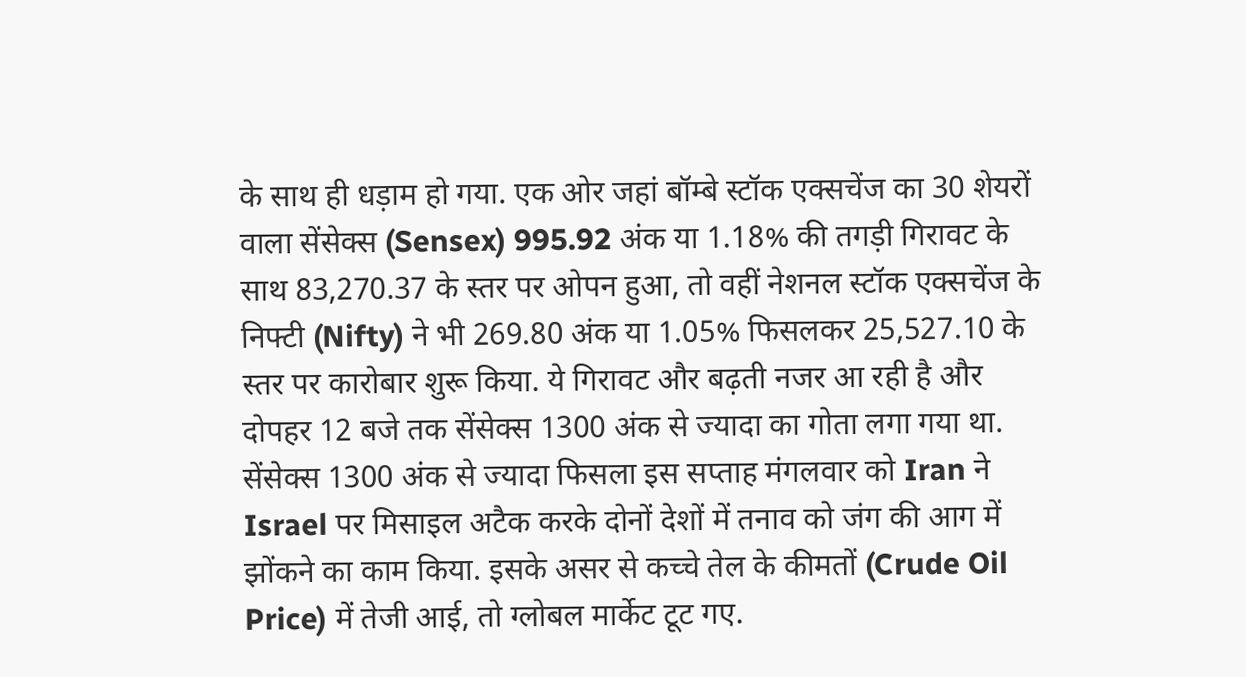के साथ ही धड़ाम हो गया. एक ओर जहां बॉम्बे स्टॉक एक्सचेंज का 30 शेयरों वाला सेंसेक्स (Sensex) 995.92 अंक या 1.18% की तगड़ी गिरावट के साथ 83,270.37 के स्तर पर ओपन हुआ, तो वहीं नेशनल स्टॉक एक्सचेंज के निफ्टी (Nifty) ने भी 269.80 अंक या 1.05% फिसलकर 25,527.10 के स्तर पर कारोबार शुरू किया. ये गिरावट और बढ़ती नजर आ रही है और दोपहर 12 बजे तक सेंसेक्स 1300 अंक से ज्यादा का गोता लगा गया था.    सेंसेक्स 1300 अंक से ज्यादा फिसला इस सप्ताह मंगलवार को Iran ने Israel पर मिसाइल अटैक करके दोनों देशों में तनाव को जंग की आग में झोंकने का काम किया. इसके असर से कच्चे तेल के कीमतों (Crude Oil Price) में तेजी आई, तो ग्लोबल मार्केट टूट गए.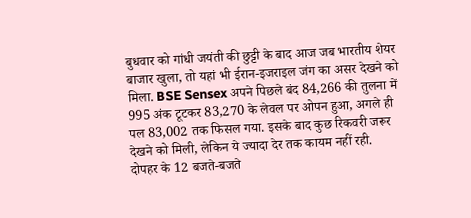बुधवार को गांधी जयंती की छुट्टी के बाद आज जब भारतीय शेयर बाजार खुला, तो यहां भी ईरान-इजराइल जंग का असर देखने को मिला. BSE Sensex अपने पिछले बंद 84,266 की तुलना में 995 अंक टूटकर 83,270 के लेवल पर ओपन हुआ, अगले ही पल 83,002 तक फिसल गया. इसके बाद कुछ रिकवरी जरूर देखने को मिली, लेकिन ये ज्यादा देर तक कायम नहीं रही. दोपहर के 12 बजते-बजते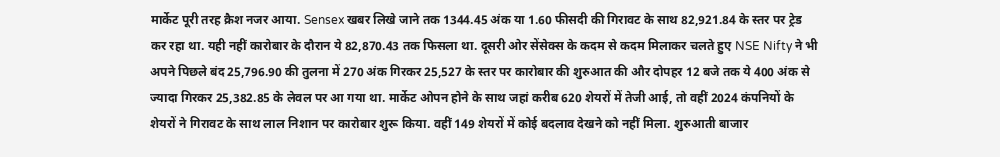मार्केट पूरी तरह क्रैश नजर आया. Sensex खबर लिखे जाने तक 1344.45 अंक या 1.60 फीसदी की गिरावट के साथ 82,921.84 के स्तर पर ट्रेड कर रहा था. यही नहीं कारोबार के दौरान ये 82,870.43 तक फिसला था. दूसरी ओर सेंसेक्स के कदम से कदम मिलाकर चलते हुए NSE Nifty ने भी अपने पिछले बंद 25,796.90 की तुलना में 270 अंक गिरकर 25,527 के स्तर पर कारोबार की शुरुआत की और दोपहर 12 बजे तक ये 400 अंक से ज्यादा गिरकर 25,382.85 के लेवल पर आ गया था. मार्केट ओपन होने के साथ जहां करीब 620 शेयरों में तेजी आई, तो वहीं 2024 कंपनियों के शेयरों ने गिरावट के साथ लाल निशान पर कारोबार शुरू किया. वहीं 149 शेयरों में कोई बदलाव देखने को नहीं मिला. शुरुआती बाजार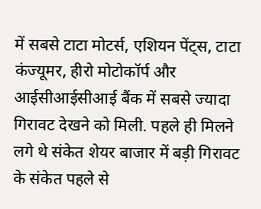में सबसे टाटा मोटर्स, एशियन पेंट्स, टाटा कंज्यूमर, हीरो मोटोकॉर्प और आईसीआईसीआई बैंक में सबसे ज्यादा गिरावट देखने को मिली. पहले ही मिलने लगे थे संकेत शेयर बाजार में बड़ी गिरावट के संकेत पहले से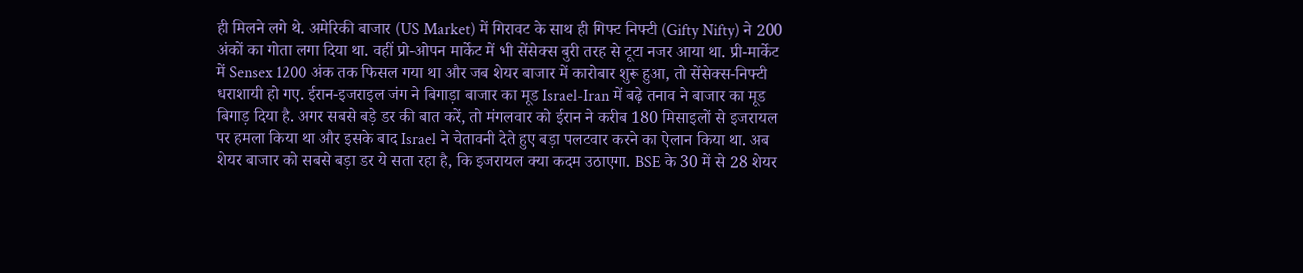ही मिलने लगे थे. अमेरिकी बाजार (US Market) में गिरावट के साथ ही गिफ्ट निफ्टी (Gifty Nifty) ने 200 अंकों का गोता लगा दिया था. वहीं प्रो-ओपन मार्केट में भी सेंसेक्स बुरी तरह से टूटा नजर आया था. प्री-मार्केट में Sensex 1200 अंक तक फिसल गया था और जब शेयर बाजार में कारोबार शुरू हुआ, तो सेंसेक्स-निफ्टी धराशायी हो गए. ईरान-इजराइल जंग ने बिगाड़ा बाजार का मूड Israel-Iran में बढ़े तनाव ने बाजार का मूड बिगाड़ दिया है. अगर सबसे बड़े डर की बात करें, तो मंगलवार को ईरान ने करीब 180 मिसाइलों से इजरायल पर हमला किया था और इसके बाद Israel ने चेतावनी देते हुए बड़ा पलटवार करने का ऐलान किया था. अब शेयर बाजार को सबसे बड़ा डर ये सता रहा है, कि इजरायल क्या कदम उठाएगा. BSE के 30 में से 28 शेयर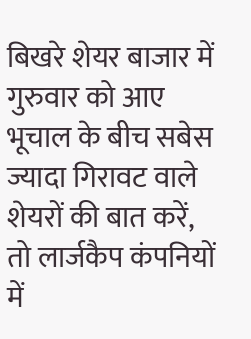बिखरे शेयर बाजार में गुरुवार को आए भूचाल के बीच सबेस ज्यादा गिरावट वाले शेयरों की बात करें, तो लार्जकैप कंपनियों में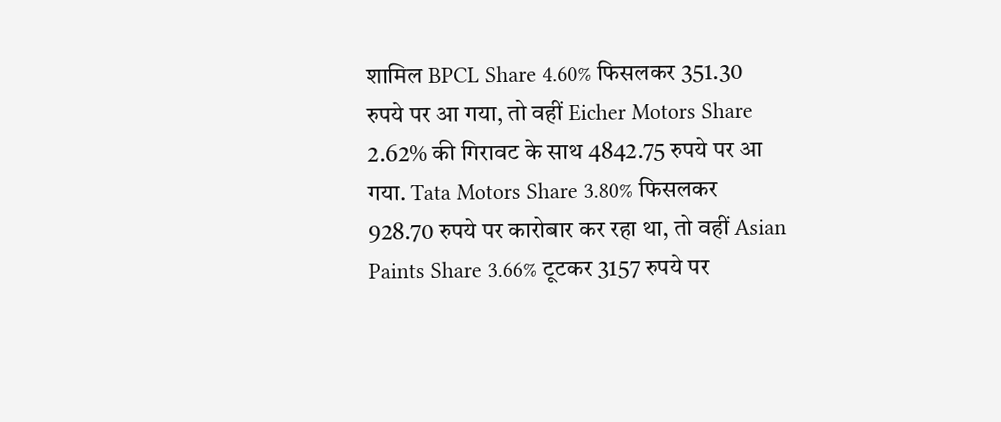शामिल BPCL Share 4.60% फिसलकर 351.30 रुपये पर आ गया, तो वहीं Eicher Motors Share 2.62% की गिरावट के साथ 4842.75 रुपये पर आ गया. Tata Motors Share 3.80% फिसलकर 928.70 रुपये पर कारोबार कर रहा था, तो वहीं Asian Paints Share 3.66% टूटकर 3157 रुपये पर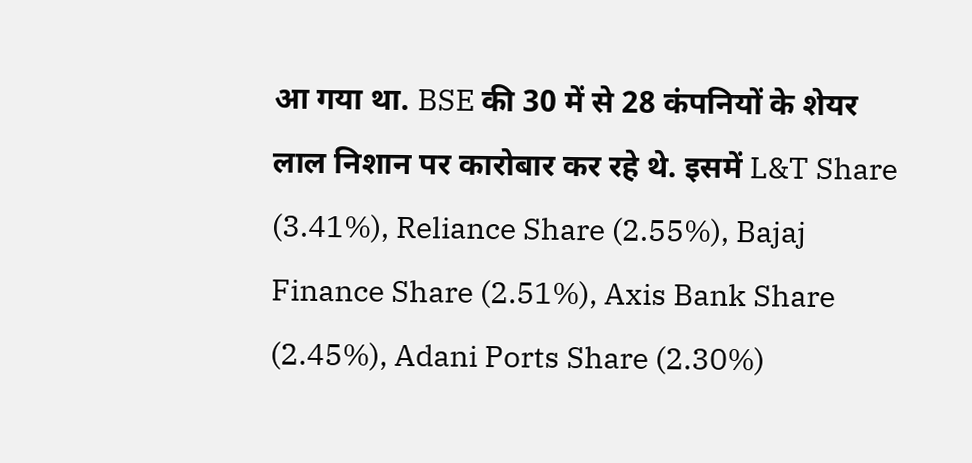आ गया था. BSE की 30 में से 28 कंपनियों के शेयर लाल निशान पर कारोबार कर रहे थे. इसमें L&T Share (3.41%), Reliance Share (2.55%), Bajaj Finance Share (2.51%), Axis Bank Share (2.45%), Adani Ports Share (2.30%)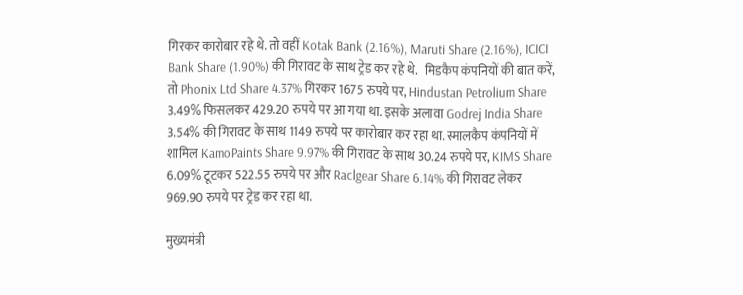गिरकर कारोबार रहे थे. तो वहीं Kotak Bank (2.16%), Maruti Share (2.16%), ICICI Bank Share (1.90%) की गिरावट के साथ ट्रेड कर रहे थे.   मिडकैप कंपनियों की बात करें, तो Phonix Ltd Share 4.37% गिरकर 1675 रुपये पर, Hindustan Petrolium Share 3.49% फिसलकर 429.20 रुपये पर आ गया था. इसके अलावा Godrej India Share 3.54% की गिरावट के साथ 1149 रुपये पर कारोबार कर रहा था. स्मालकैप कंपनियों में शामिल KamoPaints Share 9.97% की गिरावट के साथ 30.24 रुपये पर, KIMS Share 6.09% टूटकर 522.55 रुपये पर और Raclgear Share 6.14% की गिरावट लेकर 969.90 रुपये पर ट्रेड कर रहा था.

मुख्यमंत्री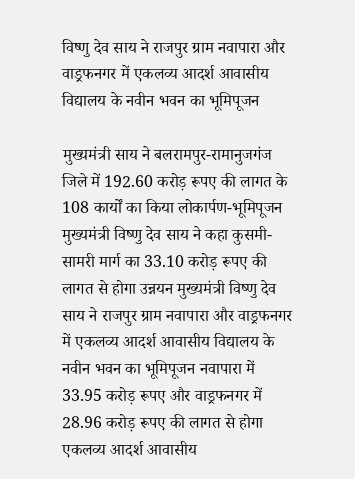विष्णु देव साय ने राजपुर ग्राम नवापारा और वाड्रफनगर में एकलव्य आदर्श आवासीय विद्यालय के नवीन भवन का भूमिपूजन

मुख्यमंत्री साय ने बलरामपुर-रामानुजगंज जिले में 192.60 करोड़ रूपए की लागत के 108 कार्यों का किया लोकार्पण-भूमिपूजन मुख्यमंत्री विष्णु देव साय ने कहा कुसमी-सामरी मार्ग का 33.10 करोड़ रूपए की लागत से होगा उन्नयन मुख्यमंत्री विष्णु देव साय ने राजपुर ग्राम नवापारा और वाड्रफनगर में एकलव्य आदर्श आवासीय विद्यालय के नवीन भवन का भूमिपूजन नवापारा में 33.95 करोड़ रूपए और वाड्रफनगर में 28.96 करोड़ रूपए की लागत से होगा एकलव्य आदर्श आवासीय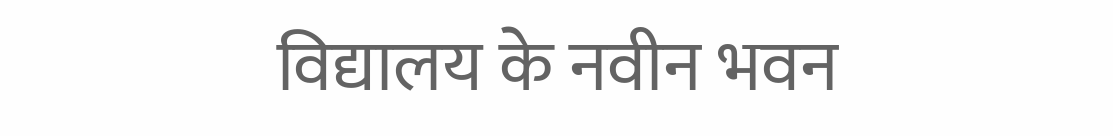विद्यालय के नवीन भवन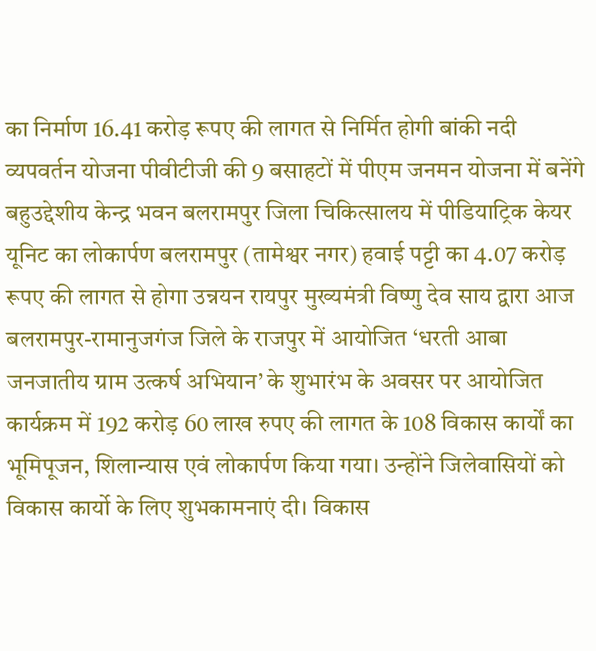का निर्माण 16.41 करोड़ रूपए की लागत से निर्मित होगी बांकी नदी व्यपवर्तन योजना पीवीटीजी की 9 बसाहटों में पीएम जनमन योजना में बनेंगे बहुउद्देशीय केन्द्र भवन बलरामपुर जिला चिकित्सालय में पीडियाट्रिक केयर यूनिट का लोकार्पण बलरामपुर (तामेश्वर नगर) हवाई पट्टी का 4.07 करोड़ रूपए की लागत से होगा उन्नयन रायपुर मुख्यमंत्री विष्णु देव साय द्वारा आज बलरामपुर-रामानुजगंज जिले के राजपुर में आयोजित ‘धरती आबा जनजातीय ग्राम उत्कर्ष अभियान’ के शुभारंभ के अवसर पर आयोजित कार्यक्रम में 192 करोड़ 60 लाख रुपए की लागत के 108 विकास कार्यों का भूमिपूजन, शिलान्यास एवं लोकार्पण किया गया। उन्होंने जिलेवासियों को विकास कार्यो के लिए शुभकामनाएं दी। विकास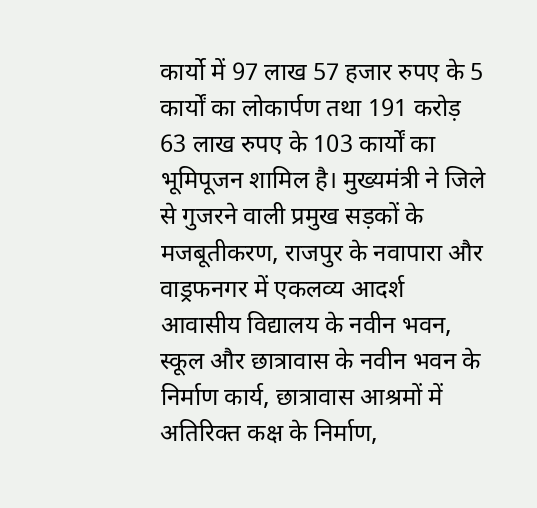कार्यो में 97 लाख 57 हजार रुपए के 5 कार्यों का लोकार्पण तथा 191 करोड़ 63 लाख रुपए के 103 कार्यों का भूमिपूजन शामिल है। मुख्यमंत्री ने जिले से गुजरने वाली प्रमुख सड़कों के मजबूतीकरण, राजपुर के नवापारा और वाड्रफनगर में एकलव्य आदर्श आवासीय विद्यालय के नवीन भवन, स्कूल और छात्रावास के नवीन भवन के निर्माण कार्य, छात्रावास आश्रमों में अतिरिक्त कक्ष के निर्माण,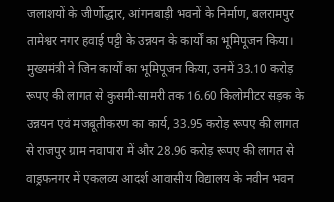जलाशयों के जीर्णोद्धार, आंगनबाड़ी भवनों के निर्माण, बलरामपुर तामेश्वर नगर हवाई पट्टी के उन्नयन के कार्यों का भूमिपूजन किया। मुख्यमंत्री ने जिन कार्यों का भूमिपूजन किया, उनमें 33.10 करोड़ रूपए की लागत से कुसमी-सामरी तक 16.60 किलोमीटर सड़क के उन्नयन एवं मजबूतीकरण का कार्य, 33.95 करोड़ रूपए की लागत से राजपुर ग्राम नवापारा में और 28.96 करोड़ रूपए की लागत से वाड्रफनगर में एकलव्य आदर्श आवासीय विद्यालय के नवीन भवन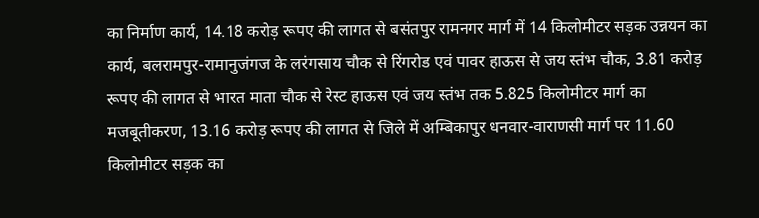का निर्माण कार्य, 14.18 करोड़ रूपए की लागत से बसंतपुर रामनगर मार्ग में 14 किलोमीटर सड़क उन्नयन का कार्य, बलरामपुर-रामानुजंगज के लरंगसाय चौक से रिंगरोड एवं पावर हाऊस से जय स्तंभ चौक, 3.81 करोड़ रूपए की लागत से भारत माता चौक से रेस्ट हाऊस एवं जय स्तंभ तक 5.825 किलोमीटर मार्ग का मजबूतीकरण, 13.16 करोड़ रूपए की लागत से जिले में अम्बिकापुर धनवार-वाराणसी मार्ग पर 11.60 किलोमीटर सड़क का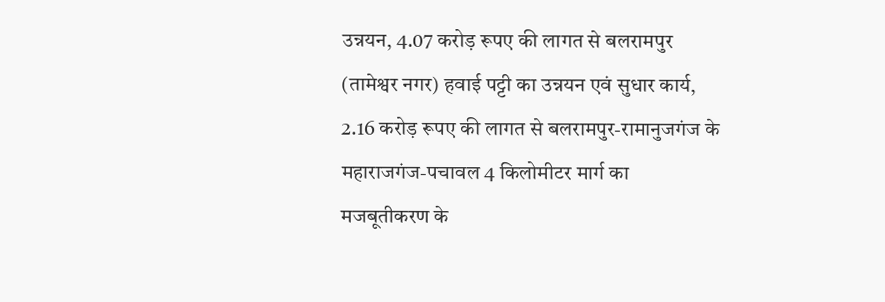उन्नयन, 4.07 करोड़ रूपए की लागत से बलरामपुर (तामेश्वर नगर) हवाई पट्टी का उन्नयन एवं सुधार कार्य, 2.16 करोड़ रूपए की लागत से बलरामपुर-रामानुजगंज के महाराजगंज-पचावल 4 किलोमीटर मार्ग का मजबूतीकरण के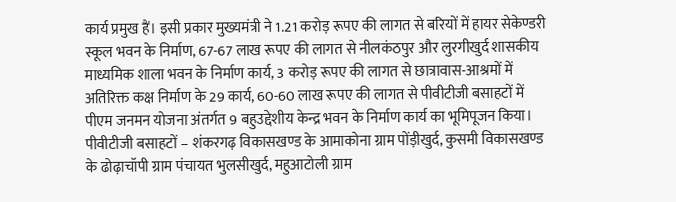कार्य प्रमुख हैं। इसी प्रकार मुख्यमंत्री ने 1.21 करोड़ रूपए की लागत से बरियों में हायर सेकेण्डरी स्कूल भवन के निर्माण, 67-67 लाख रूपए की लागत से नीलकंठपुर और लुरगीखुर्द शासकीय माध्यमिक शाला भवन के निर्माण कार्य, 3 करोड़ रूपए की लागत से छात्रावास-आश्रमों में अतिरिक्त कक्ष निर्माण के 29 कार्य, 60-60 लाख रूपए की लागत से पीवीटीजी बसाहटों में पीएम जनमन योजना अंतर्गत 9 बहुउद्देशीय केन्द्र भवन के निर्माण कार्य का भूमिपूजन किया। पीवीटीजी बसाहटों – शंकरगढ़ विकासखण्ड के आमाकोना ग्राम पोंड़ीखुर्द, कुसमी विकासखण्ड के ढोढ़ाचॉपी ग्राम पंचायत भुलसीखुर्द, महुआटोली ग्राम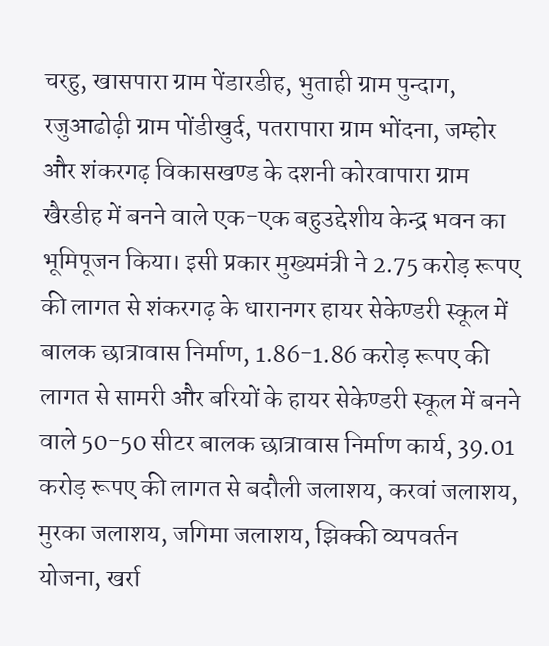चरहु, खासपारा ग्राम पेंडारडीह, भुताही ग्राम पुन्दाग, रजुआढोढ़ी ग्राम पोंडीखुर्द, पतरापारा ग्राम भोंदना, जम्होर और शंकरगढ़ विकासखण्ड के दशनी कोरवापारा ग्राम खैरडीह में बनने वाले एक-एक बहुउद्देशीय केन्द्र भवन का भूमिपूजन किया। इसी प्रकार मुख्यमंत्री ने 2.75 करोड़ रूपए की लागत से शंकरगढ़ के धारानगर हायर सेकेण्डरी स्कूल में बालक छात्रावास निर्माण, 1.86-1.86 करोड़ रूपए की लागत से सामरी और बरियों के हायर सेकेण्डरी स्कूल में बनने वाले 50-50 सीटर बालक छात्रावास निर्माण कार्य, 39.01 करोड़ रूपए की लागत से बदौली जलाशय, करवां जलाशय, मुरका जलाशय, जगिमा जलाशय, झिक्की व्यपवर्तन योजना, खर्रा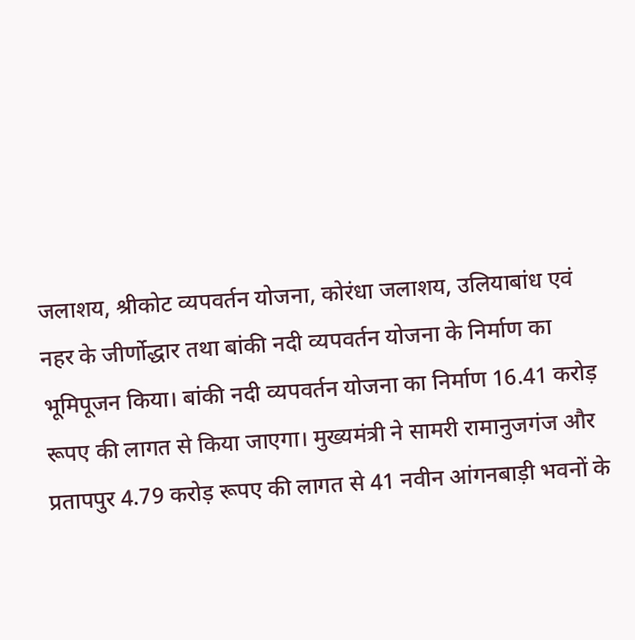जलाशय, श्रीकोट व्यपवर्तन योजना, कोरंधा जलाशय, उलियाबांध एवं नहर के जीर्णोद्धार तथा बांकी नदी व्यपवर्तन योजना के निर्माण का भूमिपूजन किया। बांकी नदी व्यपवर्तन योजना का निर्माण 16.41 करोड़ रूपए की लागत से किया जाएगा। मुख्यमंत्री ने सामरी रामानुजगंज और प्रतापपुर 4.79 करोड़ रूपए की लागत से 41 नवीन आंगनबाड़ी भवनों के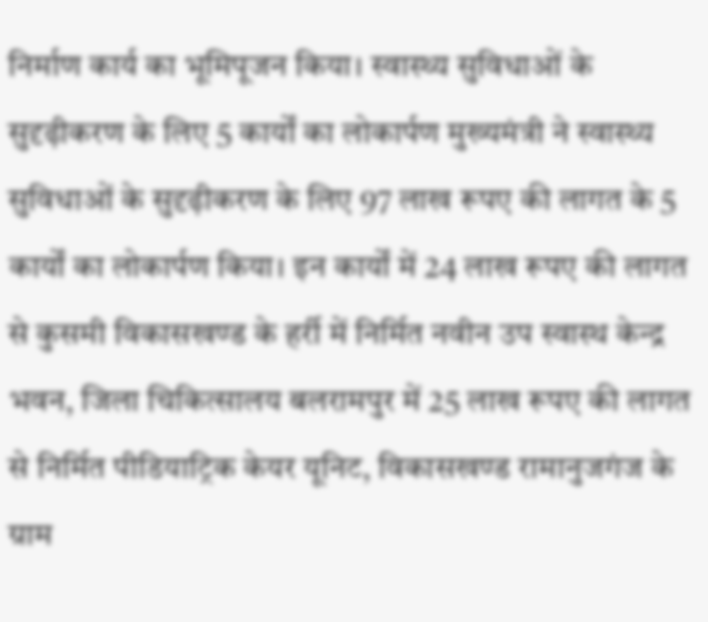निर्माण कार्य का भूमिपूजन किया। स्वास्थ्य सुविधाओं के सुदृढ़ीकरण के लिए 5 कार्यों का लोकार्पण मुख्यमंत्री ने स्वास्थ्य सुविधाओं के सुदृढ़ीकरण के लिए 97 लाख रूपए की लागत के 5 कार्यों का लोकार्पण किया। इन कार्यों में 24 लाख रूपए की लागत से कुसमी विकासखण्ड के हर्री में निर्मित नवीन उप स्वास्थ केन्द्र भवन, जिला चिकित्सालय बलरामपुर में 25 लाख रूपए की लागत से निर्मित पीडियाट्रिक केयर यूनिट, विकासखण्ड रामानुजगंज के ग्राम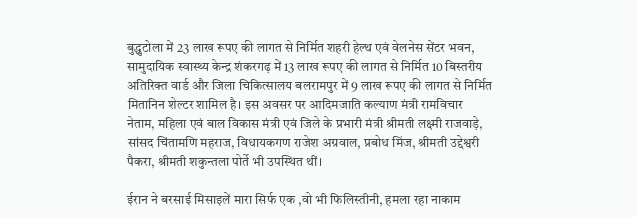बुद्धुटोला में 23 लाख रूपए की लागत से निर्मित शहरी हेल्थ एवं वेलनेस सेंटर भवन, सामुदायिक स्वास्थ्य केन्द्र शंकरगढ़ में 13 लाख रूपए की लागत से निर्मित 10 बिस्तरीय अतिरिक्त वार्ड और जिला चिकित्सालय बलरामपुर में 9 लाख रूपए की लागत से निर्मित मितानिन शेल्टर शामिल है। इस अवसर पर आदिमजाति कल्याण मंत्री रामविचार नेताम, महिला एवं बाल विकास मंत्री एवं जिले के प्रभारी मंत्री श्रीमती लक्ष्मी राजवाड़े, सांसद चिंतामणि महराज, विधायकगण राजेश अग्रवाल, प्रबोध मिंज, श्रीमती उद्देश्वरी पैकरा, श्रीमती शकुन्तला पोर्ते भी उपस्थित थीं।

ईरान ने बरसाई मिसाइलें मारा सिर्फ एक ,वो भी फिलिस्तीनी, हमला रहा नाकाम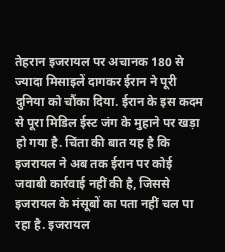तेहरान इजरायल पर अचानक 180 से ज्यादा मिसाइलें दागकर ईरान ने पूरी दुनिया को चौंका दिया. ईरान के इस कदम से पूरा मिडिल ईस्ट जंग के मुहाने पर खड़ा हो गया है. चिंता की बात यह है कि इजरायल ने अब तक ईरान पर कोई जवाबी कार्रवाई नहीं की है, जिससे इजरायल के मंसूबों का पता नहीं चल पा रहा है. इजरायल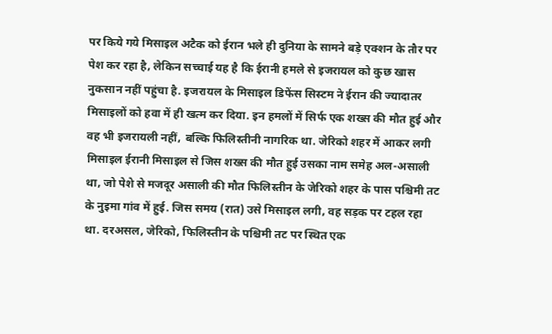पर किये गये मिसाइल अटैक को ईरान भले ही दुनिया के सामने बड़े एक्शन के तौर पर पेश कर रहा है, लेकिन सच्चाई यह है कि ईरानी हमले से इजरायल को कुछ खास नुकसान नहीं पहुंचा है. इजरायल के मिसाइल डिफेंस सिस्टम ने ईरान की ज्यादातर मिसाइलों को हवा में ही खत्म कर दिया. इन हमलों में सिर्फ एक शख्स की मौत हुई और वह भी इजरायली नहीं, बल्कि फिलिस्तीनी नागरिक था. जेरिको शहर में आकर लगी मिसाइल ईरानी मिसाइल से जिस शख्स की मौत हुई उसका नाम समेह अल-असाली था, जो पेशे से मजदूर असाली की मौत फिलिस्तीन के जेरिको शहर के पास पश्चिमी तट के नुइमा गांव में हुई. जिस समय (रात) उसे मिसाइल लगी, वह सड़क पर टहल रहा था. दरअसल, जेरिको, फिलिस्तीन के पश्चिमी तट पर स्थित एक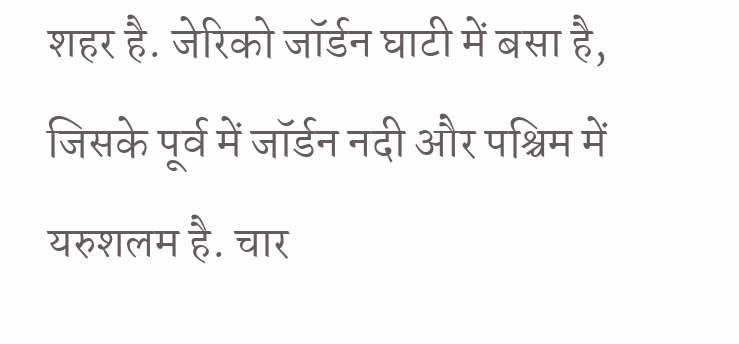शहर है. जेरिको जॉर्डन घाटी में बसा है, जिसके पूर्व में जॉर्डन नदी और पश्चिम में यरुशलम है. चार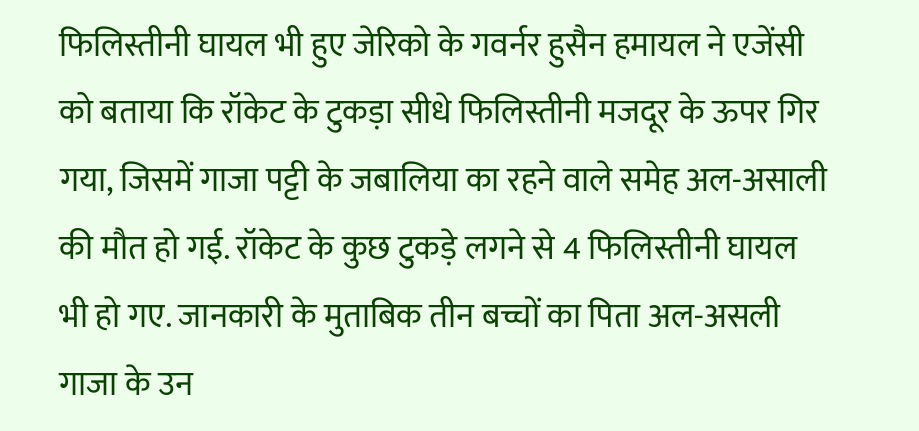फिलिस्तीनी घायल भी हुए जेरिको के गवर्नर हुसैन हमायल ने एजेंसी को बताया कि रॉकेट के टुकड़ा सीधे फिलिस्तीनी मजदूर के ऊपर गिर गया, जिसमें गाजा पट्टी के जबालिया का रहने वाले समेह अल-असाली की मौत हो गई. रॉकेट के कुछ टुकड़े लगने से 4 फिलिस्तीनी घायल भी हो गए. जानकारी के मुताबिक तीन बच्चों का पिता अल-असली गाजा के उन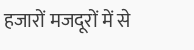हजारों मजदूरों में से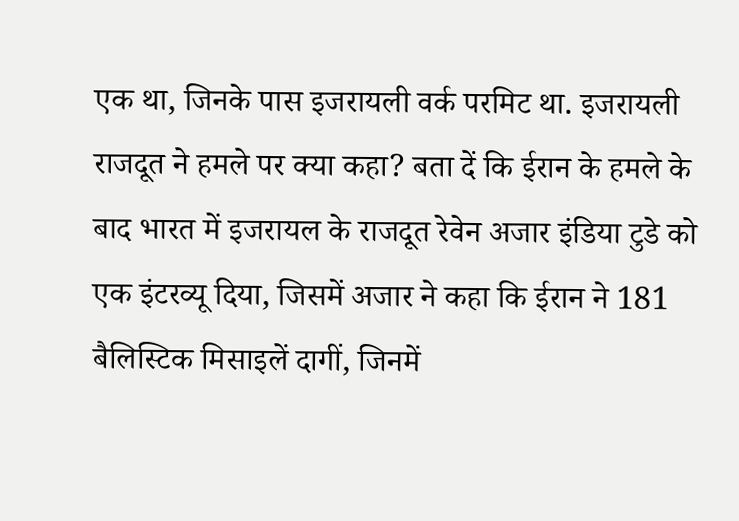एक था, जिनके पास इजरायली वर्क परमिट था. इजरायली राजदूत ने हमले पर क्या कहा? बता दें कि ईरान के हमले के बाद भारत में इजरायल के राजदूत रेवेन अजार इंडिया टुडे को एक इंटरव्यू दिया, जिसमें अजार ने कहा कि ईरान ने 181 बैलिस्टिक मिसाइलें दागीं, जिनमें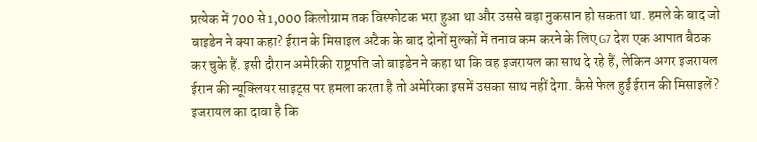प्रत्येक में 700 से 1,000 किलोग्राम तक विस्फोटक भरा हुआ था और उससे बड़ा नुकसान हो सकता था. हमले के बाद जो बाइडेन ने क्या कहा? ईरान के मिसाइल अटैक के बाद दोनों मुल्कों में तनाव कम करने के लिए G7 देश एक आपात बैठक कर चुके हैं. इसी दौरान अमेरिकी राष्ट्रपति जो बाइडेन ने कहा था कि वह इजरायल का साथ दे रहे हैं, लेकिन अगर इजरायल ईरान की न्यूक्लियर साइट्स पर हमला करता है तो अमेरिका इसमें उसका साथ नहीं देगा. कैसे फेल हुईं ईरान की मिसाइलें? इजरायल का दावा है कि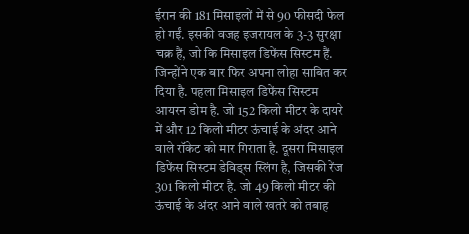ईरान की 181 मिसाइलों में से 90 फीसदी फेल हो गईं. इसकी वजह इजरायल के 3-3 सुरक्षा चक्र हैं, जो कि मिसाइल डिफेंस सिस्टम हैं. जिन्होंने एक बार फिर अपना लोहा साबित कर दिया है. पहला मिसाइल डिफेंस सिस्टम आयरन डोम है. जो 152 किलो मीटर के दायरे में और 12 किलो मीटर ऊंचाई के अंदर आने वाले रॉकेट को मार गिराता है. दूसरा मिसाइल डिफेंस सिस्टम डेविड्स स्लिंग है, जिसकी रेंज 301 किलो मीटर है. जो 49 किलो मीटर की ऊंचाई के अंदर आने वाले खतरे को तबाह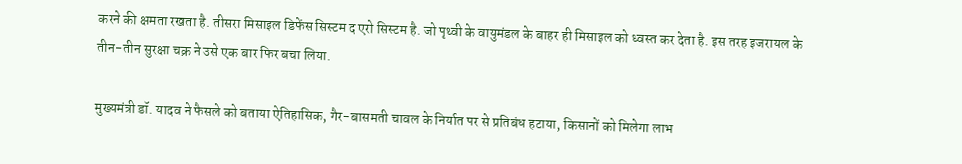करने की क्षमता रखता है. तीसरा मिसाइल डिफेंस सिस्टम द एरो सिस्टम है. जो पृथ्वी के वायुमंडल के बाहर ही मिसाइल को ध्वस्त कर देता है. इस तरह इजरायल के तीन-तीन सुरक्षा चक्र ने उसे एक बार फिर बचा लिया.

मुख्यमंत्री डॉ. यादव ने फैसले को बताया ऐतिहासिक, गैर-बासमती चावल के निर्यात पर से प्रतिबंध हटाया, किसानों को मिलेगा लाभ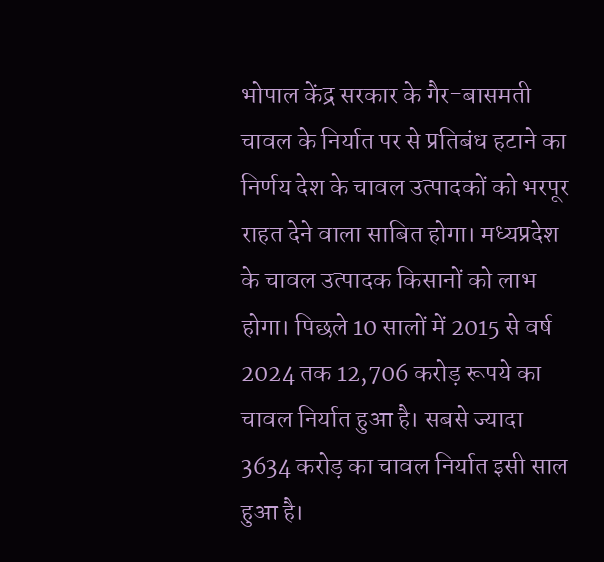भोपाल केंद्र सरकार के गैर-बासमती चावल के निर्यात पर से प्रतिबंध हटाने का निर्णय देश के चावल उत्पादकों को भरपूर राहत देने वाला साबित होगा। मध्यप्रदेश के चावल उत्पादक किसानों को लाभ होगा। पिछले 10 सालों में 2015 से वर्ष 2024 तक 12,706 करोड़ रूपये का चावल निर्यात हुआ है। सबसे ज्यादा 3634 करोड़ का चावल निर्यात इसी साल हुआ है।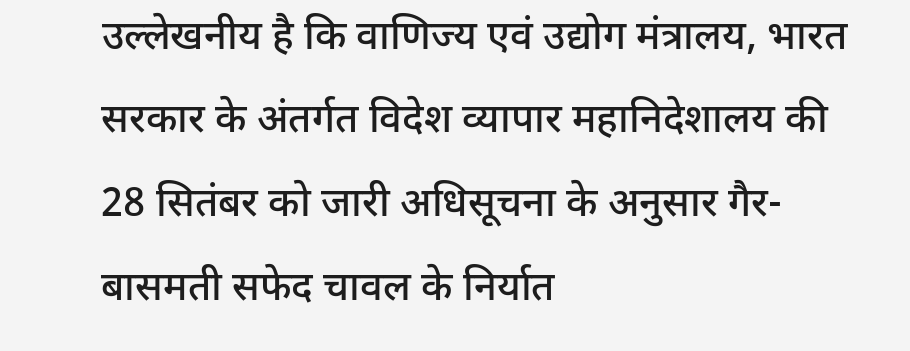उल्लेखनीय है कि वाणिज्य एवं उद्योग मंत्रालय, भारत सरकार के अंतर्गत विदेश व्यापार महानिदेशालय की 28 सितंबर को जारी अधिसूचना के अनुसार गैर-बासमती सफेद चावल के निर्यात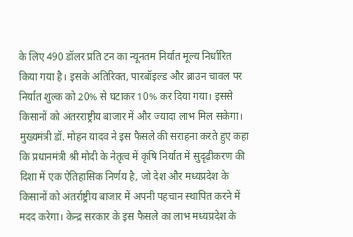के लिए 490 डॉलर प्रति टन का न्यूनतम निर्यात मूल्य निर्धारित किया गया है। इसके अतिरिक्त, पारबॉइल्ड और ब्राउन चावल पर निर्यात शुल्क को 20% से घटाकर 10% कर दिया गया। इससे किसानों को अंतरराष्ट्रीय बाजार में और ज्यादा लाभ मिल सकेगा। मुख्यमंत्री डॉ. मोहन यादव ने इस फैसले की सराहना करते हुए कहा कि प्रधानमंत्री श्री मोदी के नेतृत्व में कृषि निर्यात में सुदृढ़ीकरण की दिशा में एक ऐतिहासिक निर्णय है, जो देश और मध्यप्रदेश के किसानों को अंतर्राष्ट्रीय बाजार में अपनी पहचान स्थापित करने में मदद करेगा। केन्द्र सरकार के इस फैसले का लाभ मध्यप्रदेश के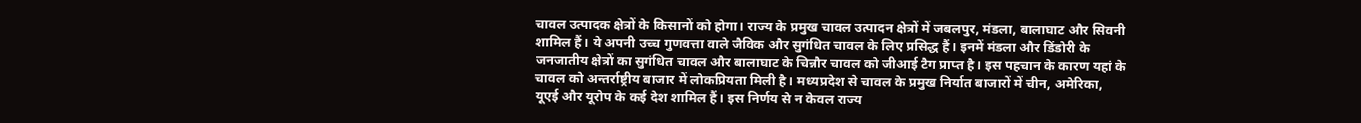चावल उत्पादक क्षेत्रों के किसानों को होगा। राज्य के प्रमुख चावल उत्पादन क्षेत्रों में जबलपुर, मंडला, बालाघाट और सिवनी शामिल हैं। ये अपनी उच्च गुणवत्ता वाले जैविक और सुगंधित चावल के लिए प्रसिद्ध हैं। इनमें मंडला और डिंडोरी के जनजातीय क्षेत्रों का सुगंधित चावल और बालाघाट के चिन्नौर चावल को जीआई टैग प्राप्त है। इस पहचान के कारण यहां के चावल को अन्तर्राष्ट्रीय बाजार में लोकप्रियता मिली है। मध्यप्रदेश से चावल के प्रमुख निर्यात बाजारों में चीन, अमेरिका, यूएई और यूरोप के कई देश शामिल हैं। इस निर्णय से न केवल राज्य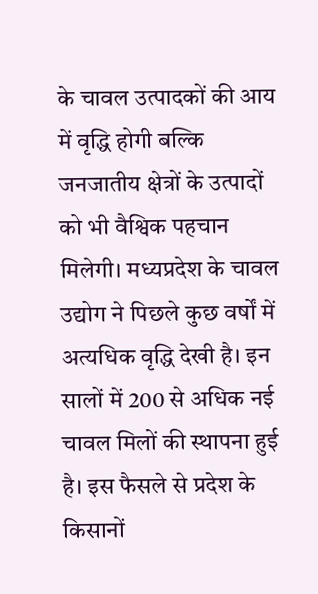के चावल उत्पादकों की आय में वृद्धि होगी बल्कि जनजातीय क्षेत्रों के उत्पादों को भी वैश्विक पहचान मिलेगी। मध्यप्रदेश के चावल उद्योग ने पिछले कुछ वर्षों में अत्यधिक वृद्धि देखी है। इन सालों में 200 से अधिक नई चावल मिलों की स्थापना हुई है। इस फैसले से प्रदेश के किसानों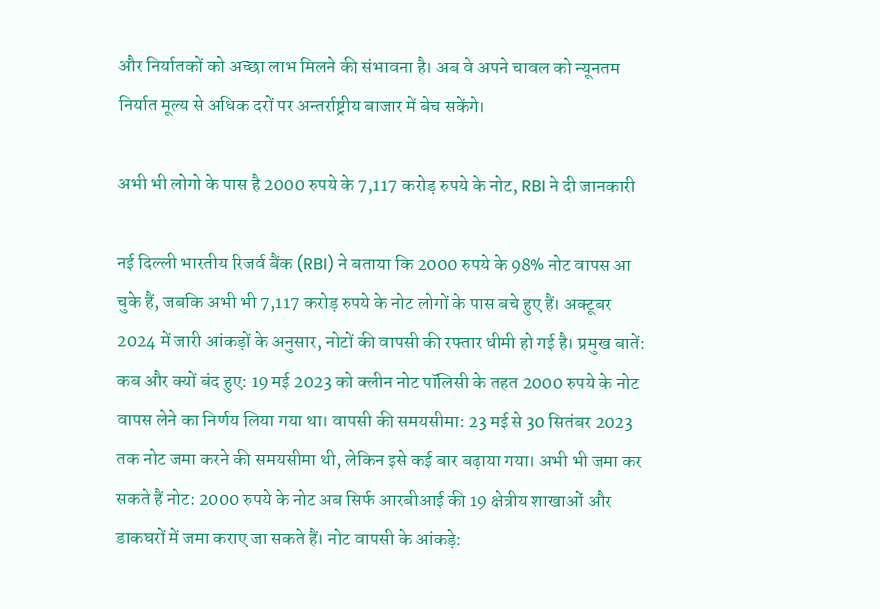और निर्यातकों को अच्छा लाभ मिलने की संभावना है। अब वे अपने चावल को न्यूनतम निर्यात मूल्य से अधिक दरों पर अन्तर्राष्ट्रीय बाजार में बेच सकेंगे।

अभी भी लोगो के पास है 2000 रुपये के 7,117 करोड़ रुपये के नोट, RBI ने दी जानकारी

नई दिल्ली भारतीय रिजर्व बैंक (RBI) ने बताया कि 2000 रुपये के 98% नोट वापस आ चुके हैं, जबकि अभी भी 7,117 करोड़ रुपये के नोट लोगों के पास बचे हुए हैं। अक्टूबर 2024 में जारी आंकड़ों के अनुसार, नोटों की वापसी की रफ्तार धीमी हो गई है। प्रमुख बातें: कब और क्यों बंद हुए: 19 मई 2023 को क्लीन नोट पॉलिसी के तहत 2000 रुपये के नोट वापस लेने का निर्णय लिया गया था। वापसी की समयसीमा: 23 मई से 30 सितंबर 2023 तक नोट जमा करने की समयसीमा थी, लेकिन इसे कई बार बढ़ाया गया। अभी भी जमा कर सकते हैं नोट: 2000 रुपये के नोट अब सिर्फ आरबीआई की 19 क्षेत्रीय शाखाओं और डाकघरों में जमा कराए जा सकते हैं। नोट वापसी के आंकड़े: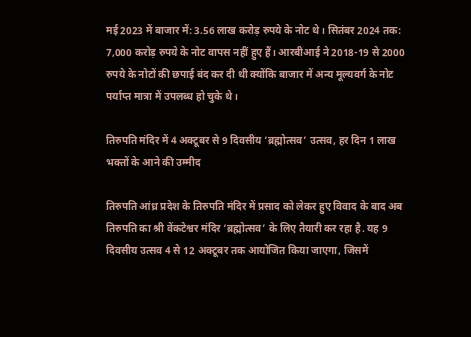मई 2023 में बाजार में: 3.56 लाख करोड़ रुपये के नोट थे। सितंबर 2024 तक: 7,000 करोड़ रुपये के नोट वापस नहीं हुए हैं। आरबीआई ने 2018-19 से 2000 रुपये के नोटों की छपाई बंद कर दी थी क्योंकि बाजार में अन्य मूल्यवर्ग के नोट पर्याप्त मात्रा में उपलब्ध हो चुके थे।

तिरुपति मंदिर में 4 अक्टूबर से 9 दिवसीय ‘ब्रह्मोत्सव’ उत्सव, हर दिन 1 लाख भक्तों के आने की उम्मीद

तिरुपति आंध्र प्रदेश के तिरुपति मंदिर में प्रसाद को लेकर हुए विवाद के बाद अब तिरुपति का श्री वेंकटेश्वर मंदिर ‘ब्रह्मोत्सव’ के लिए तैयारी कर रहा है. यह 9 दिवसीय उत्सव 4 से 12 अक्टूबर तक आयोजित किया जाएगा, जिसमें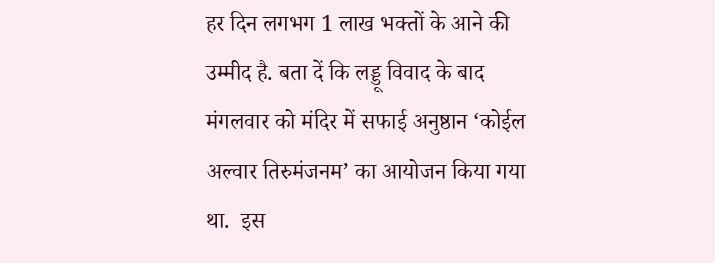हर दिन लगभग 1 लाख भक्तों के आने की उम्मीद है. बता दें कि लड्डू विवाद के बाद मंगलवार को मंदिर में सफाई अनुष्ठान ‘कोईल अल्वार तिरुमंजनम’ का आयोजन किया गया था.  इस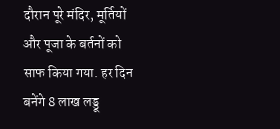दौरान पूरे मंदिर, मूर्तियों और पूजा के बर्तनों को साफ किया गया. हर दिन बनेंगे 8 लाख लड्डू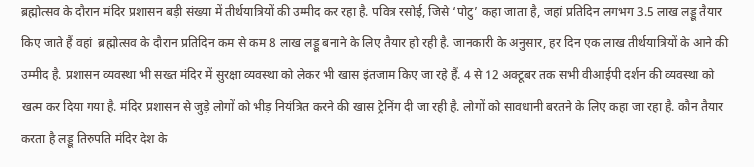ब्रह्मोत्सव के दौरान मंदिर प्रशासन बड़ी संख्या में तीर्थयात्रियों की उम्मीद कर रहा है. पवित्र रसोई, जिसे ‘पोटु’ कहा जाता है, जहां प्रतिदिन लगभग 3.5 लाख लड्डू तैयार किए जाते हैं वहां  ब्रह्मोत्सव के दौरान प्रतिदिन कम से कम 8 लाख लड्डू बनाने के लिए तैयार हो रही है. जानकारी के अनुसार, हर दिन एक लाख तीर्थयात्रियों के आने की उम्मीद है. प्रशासन व्यवस्था भी सख्त मंदिर में सुरक्षा व्यवस्था को लेकर भी खास इंतजाम किए जा रहे हैं. 4 से 12 अक्टूबर तक सभी वीआईपी दर्शन की व्यवस्था को खत्म कर दिया गया है. मंदिर प्रशासन से जुड़े लोगों को भीड़ नियंत्रित करने की खास ट्रेनिंग दी जा रही है. लोगों को सावधानी बरतने के लिए कहा जा रहा है. कौन तैयार करता है लड्डू तिरुपति मंदिर देश के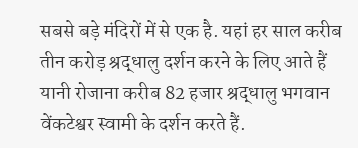सबसे बड़े मंदिरों में से एक है. यहां हर साल करीब तीन करोड़ श्रद्धालु दर्शन करने के लिए आते हैं यानी रोजाना करीब 82 हजार श्रद्धालु भगवान वेंकटेश्वर स्वामी के दर्शन करते हैं.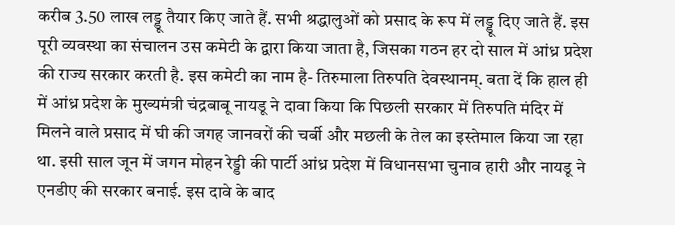करीब 3.50 लाख लड्डू तैयार किए जाते हैं. सभी श्रद्धालुओं को प्रसाद के रूप में लड्डू दिए जाते हैं. इस पूरी व्यवस्था का संचालन उस कमेटी के द्वारा किया जाता है, जिसका गठन हर दो साल में आंध्र प्रदेश की राज्य सरकार करती है. इस कमेटी का नाम है- तिरुमाला तिरुपति देवस्थानम्. बता दें कि हाल ही में आंध्र प्रदेश के मुख्यमंत्री चंद्रबाबू नायडू ने दावा किया कि पिछली सरकार में तिरुपति मंदिर में मिलने वाले प्रसाद में घी की जगह जानवरों की चर्बी और मछली के तेल का इस्तेमाल किया जा रहा था. इसी साल जून में जगन मोहन रेड्डी की पार्टी आंध्र प्रदेश में विधानसभा चुनाव हारी और नायडू ने एनडीए की सरकार बनाई. इस दावे के बाद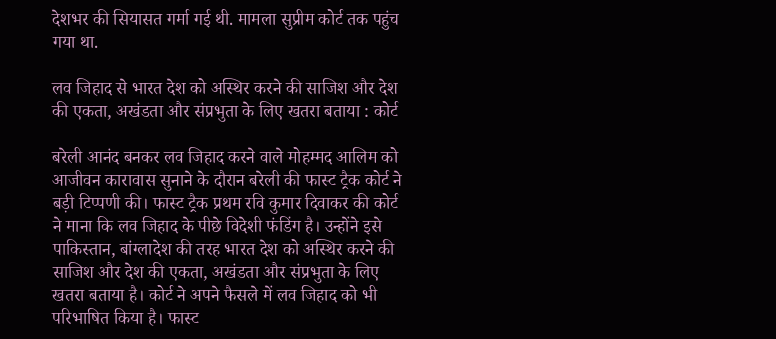देशभर की सियासत गर्मा गई थी. मामला सुप्रीम कोर्ट तक पहुंच गया था.

लव जिहाद से भारत देश को अस्थिर करने की साजिश और देश की एकता, अखंडता और संप्रभुता के लिए खतरा बताया : कोर्ट

बरेली आनंद बनकर लव जिहाद करने वाले मोहम्मद आलिम को आजीवन कारावास सुनाने के दौरान बरेली की फास्ट ट्रैक कोर्ट ने बड़ी टिप्पणी की। फास्ट ट्रैक प्रथम रवि कुमार दिवाकर की कोर्ट ने माना कि लव जिहाद के पीछे विदेशी फंडिंग है। उन्होंने इसे पाकिस्तान, बांग्लादेश की तरह भारत देश को अस्थिर करने की साजिश और देश की एकता, अखंडता और संप्रभुता के लिए खतरा बताया है। कोर्ट ने अपने फैसले में लव जिहाद को भी परिभाषित किया है। फास्ट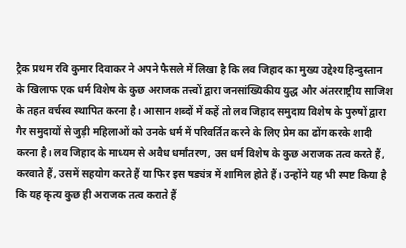ट्रैक प्रथम रवि कुमार दिवाकर ने अपने फैसले में लिखा है कि लव जिहाद का मुख्य उद्देश्य हिन्दुस्तान के खिलाफ एक धर्म विशेष के कुछ अराजक तत्त्वों द्वारा जनसांख्यिकीय युद्ध और अंतरराष्ट्रीय साजिश के तहत वर्चस्व स्थापित करना है। आसान शब्दों में कहें तो लव जिहाद समुदाय विशेष के पुरुषों द्वारा गैर समुदायों से जुड़ी महिलाओं को उनके धर्म में परिवर्तित करने के लिए प्रेम का ढोंग करके शादी करना है। लव जिहाद के माध्यम से अवैध धर्मांतरण, उस धर्म विशेष के कुछ अराजक तत्व करते हैं, करवाते हैं, उसमें सहयोग करते हैं या फिर इस षड्यंत्र में शामिल होते हैं। उन्होंने यह भी स्पष्ट किया है कि यह कृत्य कुछ ही अराजक तत्व कराते हैं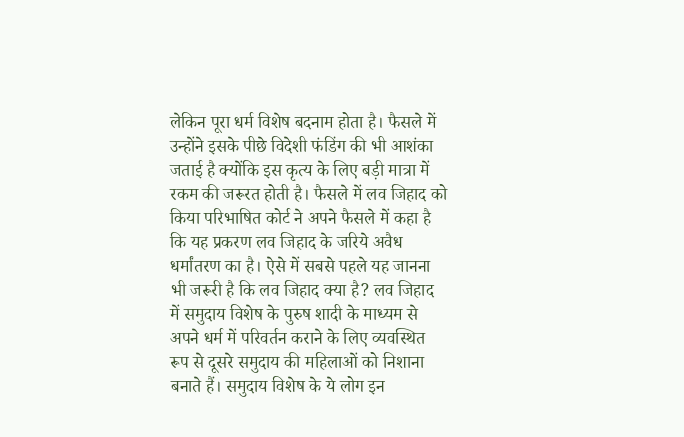लेकिन पूरा धर्म विशेष बदनाम होता है। फैसले में उन्होंने इसके पीछे विदेशी फंडिंग की भी आशंका जताई है क्योंकि इस कृत्य के लिए बड़ी मात्रा में रकम की जरूरत होती है। फैसले में लव जिहाद को किया परिभाषित कोर्ट ने अपने फैसले में कहा है कि यह प्रकरण लव जिहाद के जरिये अवैध धर्मांतरण का है। ऐसे में सबसे पहले यह जानना भी जरूरी है कि लव जिहाद क्या है? लव जिहाद में समुदाय विशेष के पुरुष शादी के माध्यम से अपने धर्म में परिवर्तन कराने के लिए व्यवस्थित रूप से दूसरे समुदाय की महिलाओं को निशाना बनाते हैं। समुदाय विशेष के ये लोग इन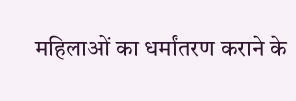महिलाओं का धर्मांतरण कराने के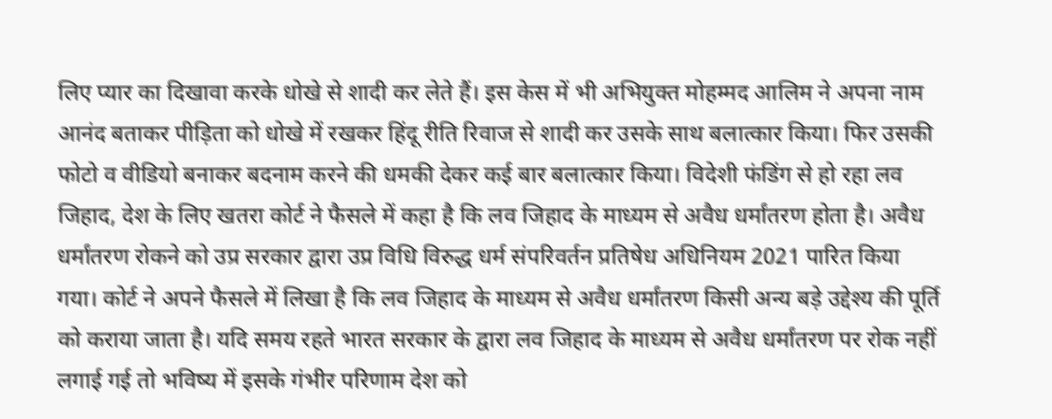लिए प्यार का दिखावा करके धोखे से शादी कर लेते हैं। इस केस में भी अभियुक्त मोहम्मद आलिम ने अपना नाम आनंद बताकर पीड़िता को धोखे में रखकर हिंदू रीति रिवाज से शादी कर उसके साथ बलात्कार किया। फिर उसकी फोटो व वीडियो बनाकर बदनाम करने की धमकी देकर कई बार बलात्कार किया। विदेशी फंडिंग से हो रहा लव जिहाद, देश के लिए खतरा कोर्ट ने फैसले में कहा है कि लव जिहाद के माध्यम से अवैध धर्मांतरण होता है। अवैध धर्मांतरण रोकने को उप्र सरकार द्वारा उप्र विधि विरुद्ध धर्म संपरिवर्तन प्रतिषेध अधिनियम 2021 पारित किया गया। कोर्ट ने अपने फैसले में लिखा है कि लव जिहाद के माध्यम से अवैध धर्मांतरण किसी अन्य बड़े उद्देश्य की पूर्ति को कराया जाता है। यदि समय रहते भारत सरकार के द्वारा लव जिहाद के माध्यम से अवैध धर्मांतरण पर रोक नहीं लगाई गई तो भविष्य में इसके गंभीर परिणाम देश को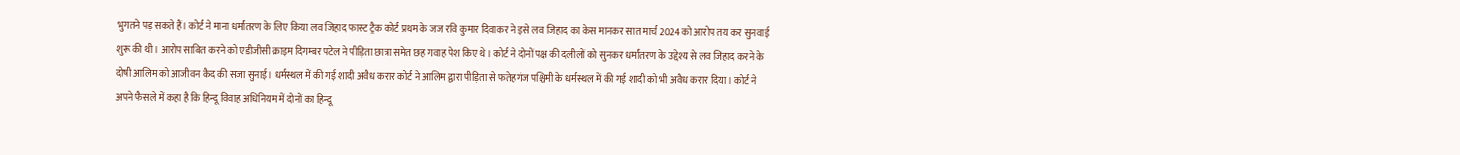भुगतने पड़ सकते हैं। कोर्ट ने माना धर्मांतरण के लिए किया लव जिहाद फास्ट ट्रैक कोर्ट प्रथम के जज रवि कुमार दिवाकर ने इसे लव जिहाद का केस मानकर सात मार्च 2024 को आरोप तय कर सुनवाई शुरू की थी। आरोप साबित करने को एडीजीसी क्राइम दिगम्बर पटेल ने पीड़िता छात्रा समेत छह गवाह पेश किए थे। कोर्ट ने दोनों पक्ष की दलीलों को सुनकर धर्मांतरण के उद्देश्य से लव जिहाद करने के दोषी आलिम को आजीवन कैद की सजा सुनाई। धर्मस्थल में की गई शादी अवैध करार कोर्ट ने आलिम द्वारा पीड़िता से फतेहगंज पश्चिमी के धर्मस्थल में की गई शादी को भी अवैध करार दिया। कोर्ट ने अपने फैसले में कहा है कि हिन्दू विवाह अधिनियम में दोनों का हिन्दू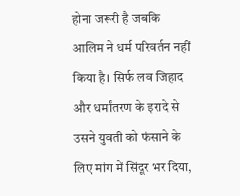होना जरूरी है जबकि आलिम ने धर्म परिवर्तन नहीं किया है। सिर्फ लव जिहाद और धर्मांतरण के इरादे से उसने युवती को फंसाने के लिए मांग में सिंदूर भर दिया,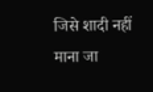जिसे शादी नहीं माना जा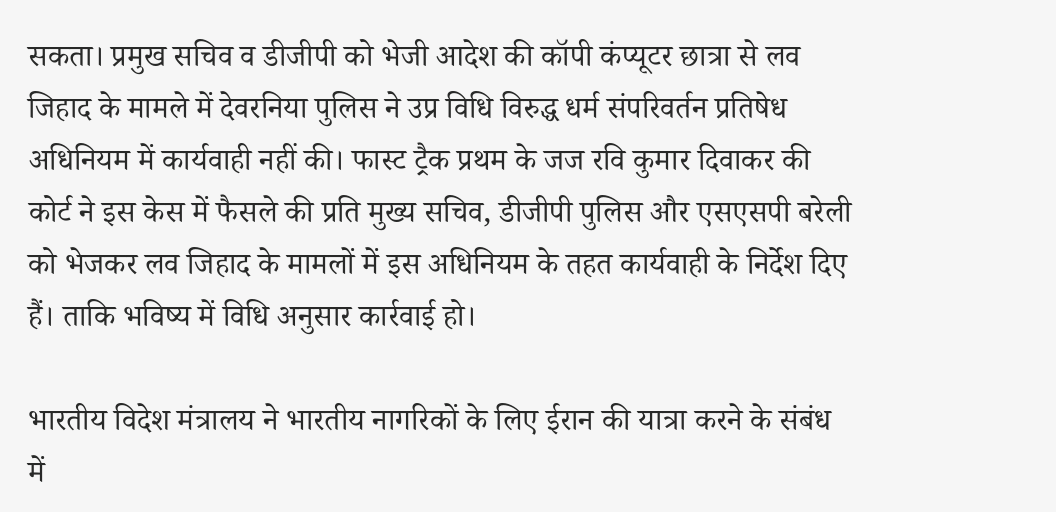सकता। प्रमुख सचिव व डीजीपी को भेजी आदेश की कॉपी कंप्यूटर छात्रा से लव जिहाद के मामले में देवरनिया पुलिस ने उप्र विधि विरुद्ध धर्म संपरिवर्तन प्रतिषेध अधिनियम में कार्यवाही नहीं की। फास्ट ट्रैक प्रथम के जज रवि कुमार दिवाकर की कोर्ट ने इस केस में फैसले की प्रति मुख्य सचिव, डीजीपी पुलिस और एसएसपी बरेली को भेजकर लव जिहाद के मामलों में इस अधिनियम के तहत कार्यवाही के निर्देश दिए हैं। ताकि भविष्य में विधि अनुसार कार्रवाई हो।

भारतीय विदेश मंत्रालय ने भारतीय नागरिकों के लिए ईरान की यात्रा करने के संबंध में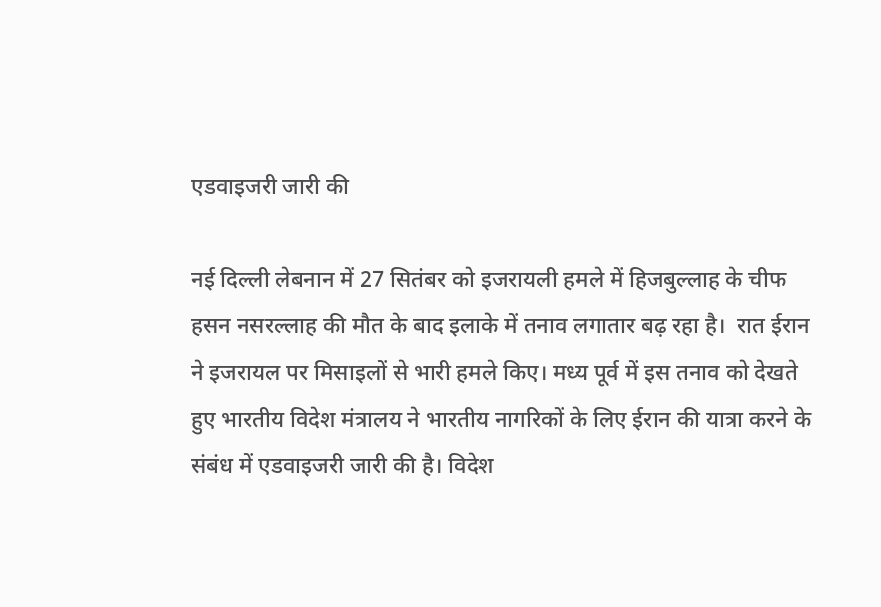एडवाइजरी जारी की

नई दिल्ली लेबनान में 27 सितंबर को इजरायली हमले में हिजबुल्लाह के चीफ हसन नसरल्लाह की मौत के बाद इलाके में तनाव लगातार बढ़ रहा है।  रात ईरान ने इजरायल पर मिसाइलों से भारी हमले किए। मध्य पूर्व में इस तनाव को देखते हुए भारतीय विदेश मंत्रालय ने भारतीय नागरिकों के लिए ईरान की यात्रा करने के संबंध में एडवाइजरी जारी की है। विदेश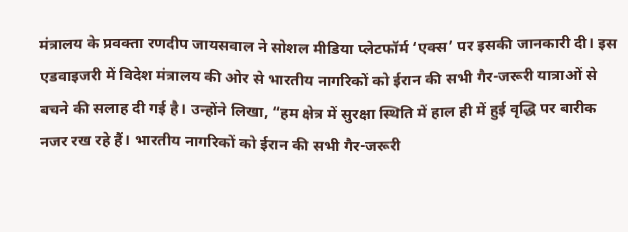मंत्रालय के प्रवक्ता रणदीप जायसवाल ने सोशल मीडिया प्लेटफॉर्म ‘एक्स’ पर इसकी जानकारी दी। इस एडवाइजरी में विदेश मंत्रालय की ओर से भारतीय नागरिकों को ईरान की सभी गैर-जरूरी यात्राओं से बचने की सलाह दी गई है। उन्होंने लिखा, “हम क्षेत्र में सुरक्षा स्थिति में हाल ही में हुई वृद्धि पर बारीक नजर रख रहे हैं। भारतीय नागरिकों को ईरान की सभी गैर-जरूरी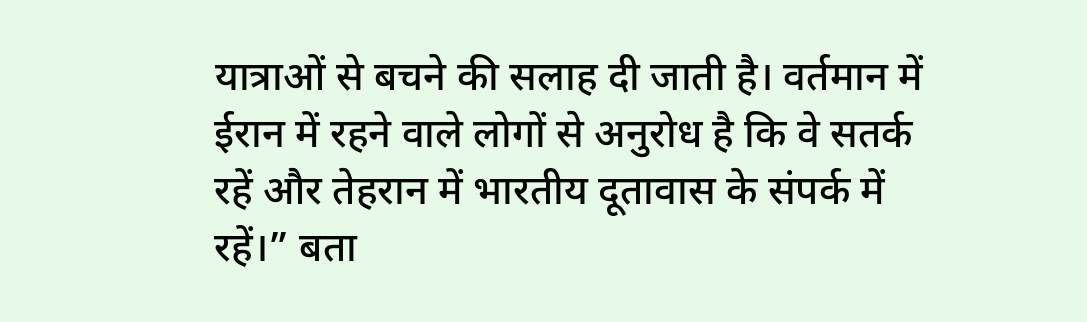यात्राओं से बचने की सलाह दी जाती है। वर्तमान में ईरान में रहने वाले लोगों से अनुरोध है कि वे सतर्क रहें और तेहरान में भारतीय दूतावास के संपर्क में रहें।” बता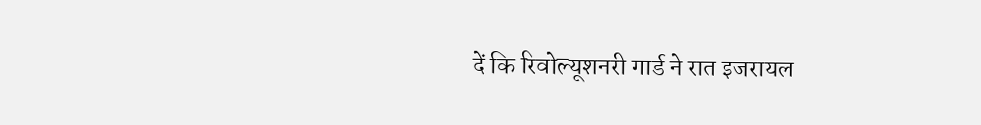दें कि रिवोल्यूशनरी गार्ड ने रात इजरायल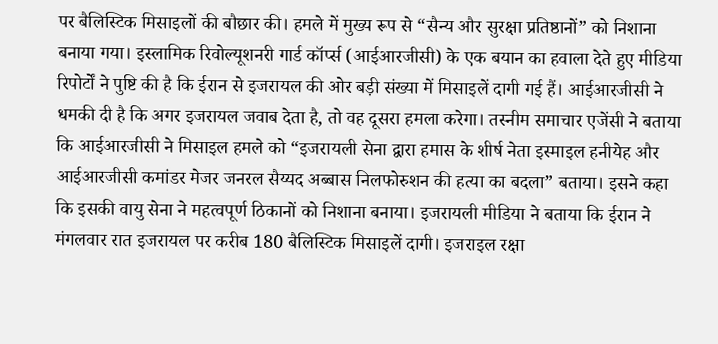पर बैलिस्टिक मिसाइलों की बौछार की। हमले में मुख्य रूप से “सैन्य और सुरक्षा प्रतिष्ठानों” को निशाना बनाया गया। इस्लामिक रिवोल्यूशनरी गार्ड कॉर्प्स (आईआरजीसी) के एक बयान का हवाला देते हुए मीडिया रिपोर्टों ने पुष्टि की है कि ईरान से इजरायल की ओर बड़ी संख्या में मिसाइलें दागी गई हैं। आईआरजीसी ने धमकी दी है कि अगर इजरायल जवाब देता है, तो वह दूसरा हमला करेगा। तस्नीम समाचार एजेंसी ने बताया कि आईआरजीसी ने मिसाइल हमले को “इजरायली सेना द्वारा हमास के शीर्ष नेता इस्माइल हनीयेह और आईआरजीसी कमांडर मेजर जनरल सैय्यद अब्बास निलफोरुशन की हत्या का बदला” बताया। इसने कहा कि इसकी वायु सेना ने महत्वपूर्ण ठिकानों को निशाना बनाया। इजरायली मीडिया ने बताया कि ईरान ने मंगलवार रात इजरायल पर करीब 180 बैलिस्टिक मिसाइलें दागी। इजराइल रक्षा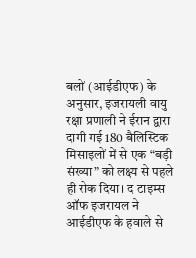बलों (आईडीएफ) के अनुसार, इजरायली वायु रक्षा प्रणाली ने ईरान द्वारा दागी गई 180 बैलिस्टिक मिसाइलों में से एक “बड़ी संख्या” को लक्ष्य से पहले ही रोक दिया। द टाइम्स ऑफ इजरायल ने आईडीएफ के हवाले से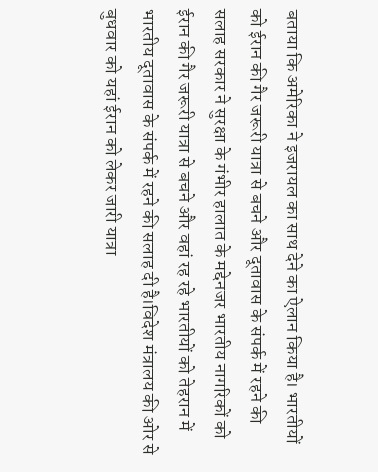बताया कि अमेरिका ने इजरायल का साथ देने का ऐलान किया है। भारतीयों को ईरान की गैर जरूरी यात्रा से बचने और दूतावास के संपर्क में रहने की सलाह सरकार ने सुरक्षा के गंभीर हालात के मद्देनजर भारतीय नागरिकों को ईरान की गैर जरूरी यात्रा से बचने और वहां रह रहे भारतीयों को तेहरान में भारतीय दूतावास के संपर्क में रहने की सलाह दी है।विदेश मंत्रालय की ओर से बुधवार को यहां ईरान को लेकर जारी यात्रा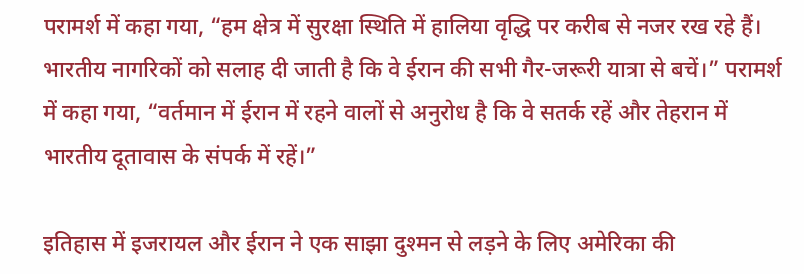परामर्श में कहा गया, “हम क्षेत्र में सुरक्षा स्थिति में हालिया वृद्धि पर करीब से नजर रख रहे हैं। भारतीय नागरिकों को सलाह दी जाती है कि वे ईरान की सभी गैर-जरूरी यात्रा से बचें।” परामर्श में कहा गया, “वर्तमान में ईरान में रहने वालों से अनुरोध है कि वे सतर्क रहें और तेहरान में भारतीय दूतावास के संपर्क में रहें।”

इतिहास में इजरायल और ईरान ने एक साझा दुश्मन से लड़ने के लिए अमेरिका की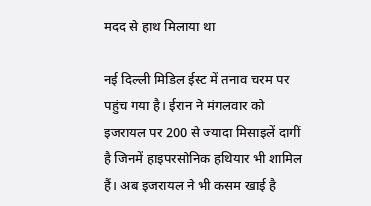मदद से हाथ मिलाया था

नई दिल्ली मिडिल ईस्ट में तनाव चरम पर पहुंच गया है। ईरान ने मंगलवार को इजरायल पर 200 से ज्यादा मिसाइलें दागीं है जिनमें हाइपरसोनिक हथियार भी शामिल हैं। अब इजरायल ने भी कसम खाई है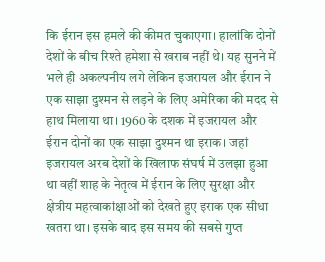कि ईरान इस हमले की कीमत चुकाएगा। हालांकि दोनों देशों के बीच रिश्ते हमेशा से खराब नहीं थे। यह सुनने में भले ही अकल्पनीय लगे लेकिन इजरायल और ईरान ने एक साझा दुश्मन से लड़ने के लिए अमेरिका की मदद से हाथ मिलाया था। 1960 के दशक में इजरायल और ईरान दोनों का एक साझा दुश्मन था इराक। जहां इजरायल अरब देशों के खिलाफ संघर्ष में उलझा हुआ था वहीं शाह के नेतृत्व में ईरान के लिए सुरक्षा और क्षेत्रीय महत्वाकांक्षाओं को देखते हुए इराक एक सीधा खतरा था। इसके बाद इस समय की सबसे गुप्त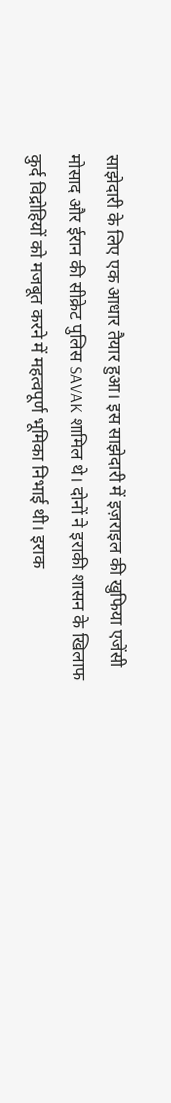साझेदारी के लिए एक आधार तैयार हुआ। इस साझेदारी में इज़राइल की खुफिया एजेंसी मोसाद और ईरान की सीक्रेट पुलिस SAVAK शामिल थे। दोनों ने इराकी शासन के खिलाफ कुर्द विद्रोहियों को मजबूत करने में महत्वपूर्ण भूमिका निभाई थी। इराक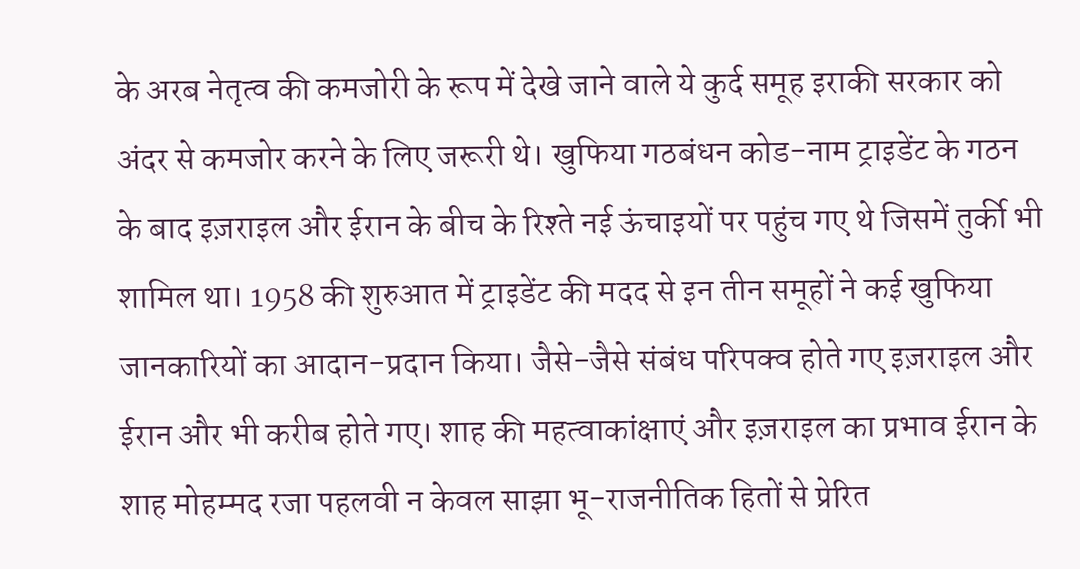के अरब नेतृत्व की कमजोरी के रूप में देखे जाने वाले ये कुर्द समूह इराकी सरकार को अंदर से कमजोर करने के लिए जरूरी थे। खुफिया गठबंधन कोड-नाम ट्राइडेंट के गठन के बाद इज़राइल और ईरान के बीच के रिश्ते नई ऊंचाइयों पर पहुंच गए थे जिसमें तुर्की भी शामिल था। 1958 की शुरुआत में ट्राइडेंट की मदद से इन तीन समूहों ने कई खुफिया जानकारियों का आदान-प्रदान किया। जैसे-जैसे संबंध परिपक्व होते गए इज़राइल और ईरान और भी करीब होते गए। शाह की महत्वाकांक्षाएं और इज़राइल का प्रभाव ईरान के शाह मोहम्मद रजा पहलवी न केवल साझा भू-राजनीतिक हितों से प्रेरित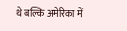थे बल्कि अमेरिका में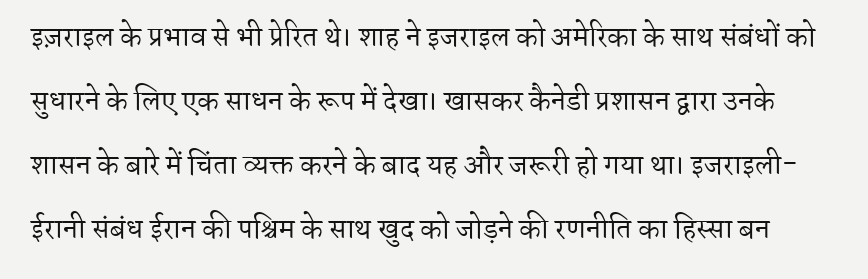इज़राइल के प्रभाव से भी प्रेरित थे। शाह ने इजराइल को अमेरिका के साथ संबंधों को सुधारने के लिए एक साधन के रूप में देखा। खासकर कैनेडी प्रशासन द्वारा उनके शासन के बारे में चिंता व्यक्त करने के बाद यह और जरूरी हो गया था। इजराइली-ईरानी संबंध ईरान की पश्चिम के साथ खुद को जोड़ने की रणनीति का हिस्सा बन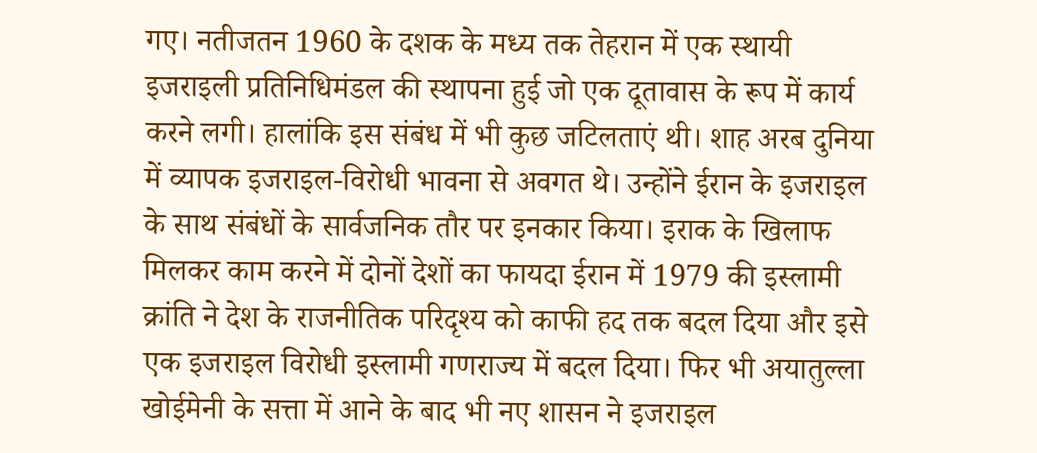गए। नतीजतन 1960 के दशक के मध्य तक तेहरान में एक स्थायी इजराइली प्रतिनिधिमंडल की स्थापना हुई जो एक दूतावास के रूप में कार्य करने लगी। हालांकि इस संबंध में भी कुछ जटिलताएं थी। शाह अरब दुनिया में व्यापक इजराइल-विरोधी भावना से अवगत थे। उन्होंने ईरान के इजराइल के साथ संबंधों के सार्वजनिक तौर पर इनकार किया। इराक के खिलाफ मिलकर काम करने में दोनों देशों का फायदा ईरान में 1979 की इस्लामी क्रांति ने देश के राजनीतिक परिदृश्य को काफी हद तक बदल दिया और इसे एक इजराइल विरोधी इस्लामी गणराज्य में बदल दिया। फिर भी अयातुल्ला खोईमेनी के सत्ता में आने के बाद भी नए शासन ने इजराइल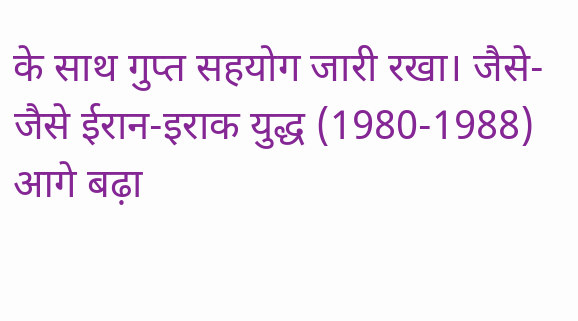के साथ गुप्त सहयोग जारी रखा। जैसे-जैसे ईरान-इराक युद्ध (1980-1988) आगे बढ़ा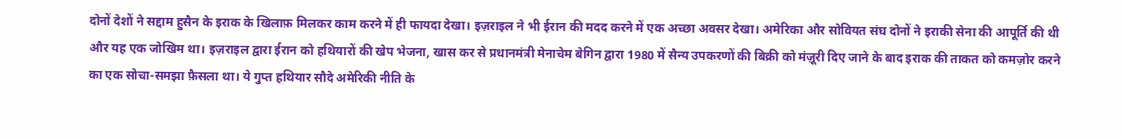दोनों देशों ने सद्दाम हुसैन के इराक के खिलाफ़ मिलकर काम करने में ही फायदा देखा। इज़राइल ने भी ईरान की मदद करने में एक अच्छा अवसर देखा। अमेरिका और सोवियत संघ दोनों ने इराकी सेना की आपूर्ति की थी और यह एक जोखिम था। इज़राइल द्वारा ईरान को हथियारों की खेप भेजना, खास कर से प्रधानमंत्री मेनाचेम बेगिन द्वारा 1980 में सैन्य उपकरणों की बिक्री को मंज़ूरी दिए जाने के बाद इराक की ताकत को कमज़ोर करने का एक सोचा-समझा फ़ैसला था। ये गुप्त हथियार सौदे अमेरिकी नीति के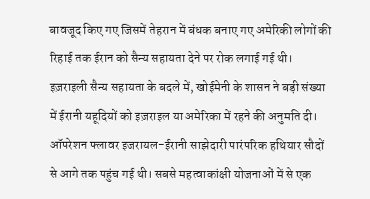बावजूद किए गए जिसमें तेहरान में बंधक बनाए गए अमेरिकी लोगों की रिहाई तक ईरान को सैन्य सहायता देने पर रोक लगाई गई थी। इज़राइली सैन्य सहायता के बदले में, खोईमेनी के शासन ने बड़ी संख्या में ईरानी यहूदियों को इज़राइल या अमेरिका में रहने की अनुमति दी। ऑपरेशन फ्लावर इजरायल-ईरानी साझेदारी पारंपरिक हथियार सौदों से आगे तक पहुंच गई थी। सबसे महत्वाकांक्षी योजनाओं में से एक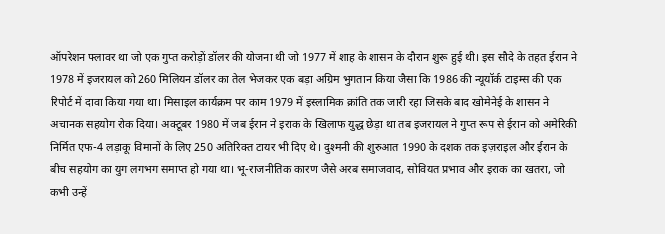ऑपरेशन फ्लावर था जो एक गुप्त करोड़ों डॉलर की योजना थी जो 1977 में शाह के शासन के दौरान शुरू हुई थी। इस सौदे के तहत ईरान ने 1978 में इजरायल को 260 मिलियन डॉलर का तेल भेजकर एक बड़ा अग्रिम भुगतान किया जैसा कि 1986 की न्यूयॉर्क टाइम्स की एक रिपोर्ट में दावा किया गया था। मिसाइल कार्यक्रम पर काम 1979 में इस्लामिक क्रांति तक जारी रहा जिसके बाद खोमेनेई के शासन ने अचानक सहयोग रोक दिया। अक्टूबर 1980 में जब ईरान ने इराक के खिलाफ युद्ध छेड़ा था तब इजरायल ने गुप्त रूप से ईरान को अमेरिकी निर्मित एफ-4 लड़ाकू विमानों के लिए 250 अतिरिक्त टायर भी दिए थे। दुश्मनी की शुरुआत 1990 के दशक तक इज़राइल और ईरान के बीच सहयोग का युग लगभग समाप्त हो गया था। भू-राजनीतिक कारण जैसे अरब समाजवाद, सोवियत प्रभाव और इराक का खतरा, जो कभी उन्हें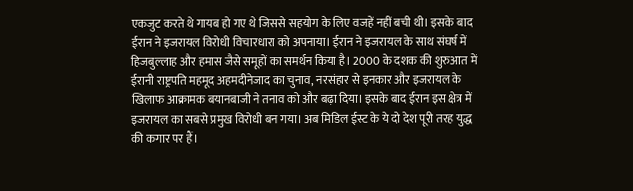एकजुट करते थे गायब हो गए थे जिससे सहयोग के लिए वजहें नहीं बची थी। इसके बाद ईरान ने इजरायल विरोधी विचारधारा को अपनाया। ईरान ने इजरायल के साथ संघर्ष में हिजबुल्लाह और हमास जैसे समूहों का समर्थन किया है। 2000 के दशक की शुरुआत में ईरानी राष्ट्रपति महमूद अहमदीनेजाद का चुनाव, नरसंहार से इनकार और इजरायल के खिलाफ आक्रामक बयानबाजी ने तनाव को और बढ़ा दिया। इसके बाद ईरान इस क्षेत्र में इजरायल का सबसे प्रमुख विरोधी बन गया। अब मिडिल ईस्ट के ये दो देश पूरी तरह युद्ध की कगार पर हैं।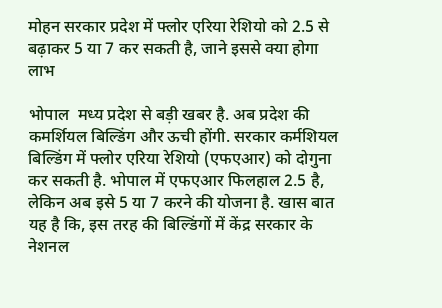मोहन सरकार प्रदेश में फ्लोर एरिया रेशियो को 2.5 से बढ़ाकर 5 या 7 कर सकती है, जाने इससे क्या होगा लाभ

भोपाल  मध्य प्रदेश से बड़ी खबर है. अब प्रदेश की कमर्शियल बिल्डिंग और ऊची होंगी. सरकार कर्मशियल बिल्डिंग में फ्लोर एरिया रेशियो (एफएआर) को दोगुना कर सकती है. भोपाल में एफएआर फिलहाल 2.5 है, लेकिन अब इसे 5 या 7 करने की योजना है. खास बात यह है कि, इस तरह की बिल्डिंगों में केंद्र सरकार के नेशनल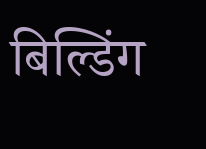बिल्डिंग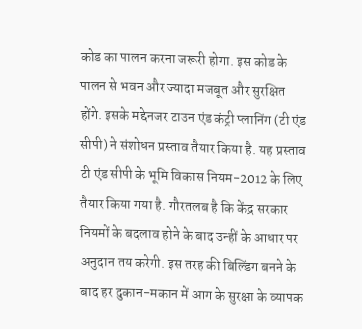कोड का पालन करना जरूरी होगा. इस कोड के पालन से भवन और ज्यादा मजबूत और सुरक्षित होंगे. इसके मद्देनजर टाउन एंड कंट्री प्लानिंग (टी एंड सीपी) ने संशोधन प्रस्ताव तैयार किया है. यह प्रस्ताव टी एंड सीपी के भूमि विकास नियम-2012 के लिए तैयार किया गया है. गौरतलब है कि केंद्र सरकार नियमों के बदलाव होने के बाद उन्हीं के आधार पर अनुदान तय करेगी. इस तरह की बिल्डिंग बनने के बाद हर दुकान-मकान में आग के सुरक्षा के व्यापक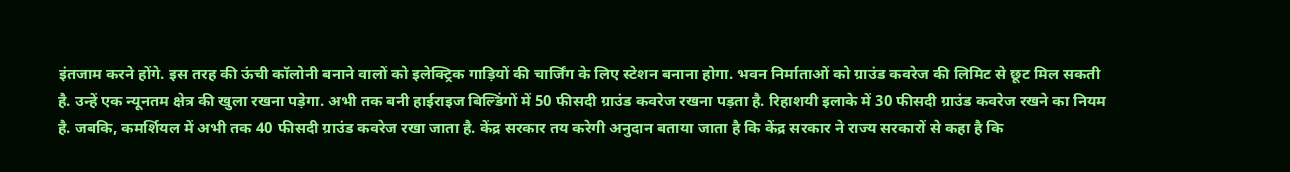इंतजाम करने होंगे. इस तरह की ऊंची कॉलोनी बनाने वालों को इलेक्ट्रिक गाड़ियों की चार्जिंग के लिए स्टेशन बनाना होगा. भवन निर्माताओं को ग्राउंड कवरेज की लिमिट से छूट मिल सकती है. उन्हें एक न्यूनतम क्षेत्र की खुला रखना पड़ेगा. अभी तक बनी हाईराइज बिल्डिंगों में 50 फीसदी ग्राउंड कवरेज रखना पड़ता है. रिहाशयी इलाके में 30 फीसदी ग्राउंड कवरेज रखने का नियम है. जबकि, कमर्शियल में अभी तक 40 फीसदी ग्राउंड कवरेज रखा जाता है. केंद्र सरकार तय करेगी अनुदान बताया जाता है कि केंद्र सरकार ने राज्य सरकारों से कहा है कि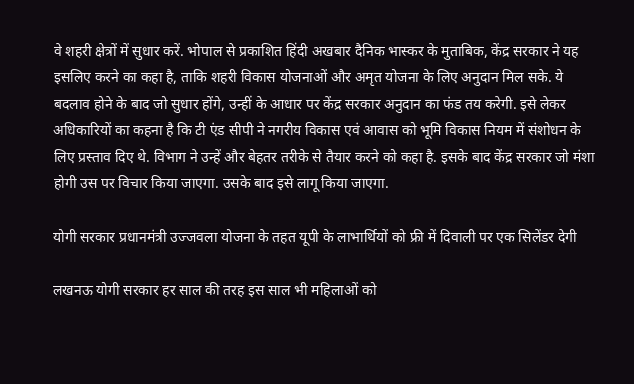वे शहरी क्षेत्रों में सुधार करें. भोपाल से प्रकाशित हिंदी अखबार दैनिक भास्कर के मुताबिक, केंद्र सरकार ने यह इसलिए करने का कहा है, ताकि शहरी विकास योजनाओं और अमृत योजना के लिए अनुदान मिल सके. ये बदलाव होने के बाद जो सुधार होंगे, उन्हीं के आधार पर केंद्र सरकार अनुदान का फंड तय करेगी. इसे लेकर अधिकारियों का कहना है कि टी एंड सीपी ने नगरीय विकास एवं आवास को भूमि विकास नियम में संशोधन के लिए प्रस्ताव दिए थे. विभाग ने उन्हें और बेहतर तरीके से तैयार करने को कहा है. इसके बाद केंद्र सरकार जो मंशा होगी उस पर विचार किया जाएगा. उसके बाद इसे लागू किया जाएगा.

योगी सरकार प्रधानमंत्री उज्जवला योजना के तहत यूपी के लाभार्थियों को फ्री में दिवाली पर एक सिलेंडर देगी

लखनऊ योगी सरकार हर साल की तरह इस साल भी महिलाओं को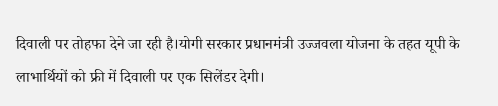दिवाली पर तोहफा देने जा रही है।योगी सरकार प्रधानमंत्री उज्जवला योजना के तहत यूपी के लाभार्थियों को फ्री में दिवाली पर एक सिलेंडर देगी।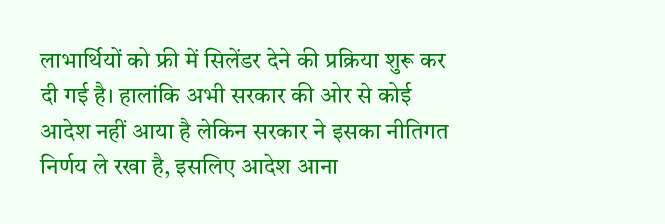लाभार्थियों को फ्री में सिलेंडर देने की प्रक्रिया शुरू कर दी गई है। हालांकि अभी सरकार की ओर से कोई आदेश नहीं आया है लेकिन सरकार ने इसका नीतिगत निर्णय ले रखा है, इसलिए आदेश आना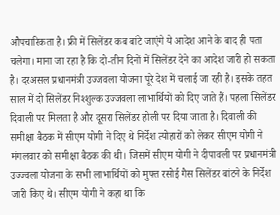औपचारिकता है। फ्री में सिलेंडर कब बांटे जाएंगे ये आदेश आने के बाद ही पता चलेगा। माना जा रहा है कि दो-तीन दिनों में सिलेंडर देने का आदेश जारी हो सकता है। दरअसल प्रधानमंत्री उज्जवला योजना पूरे देश में चलाई जा रही है। इसके तहत साल में दो सिलेंडर निश्शुल्क उज्जवला लाभार्थियों को दिए जाते हैं। पहला सिलेंडर दिवाली पर मिलता है और दूसरा सिलेंडर होली पर दिया जाता है। दिवाली की समीक्षा बैठक में सीएम योगी ने दिए थे निर्देश त्योहारों को लेकर सीएम योगी ने मंगलवार को समीक्षा बैठक की थी। जिसमें सीएम योगी ने दीपावली पर प्रधानमंत्री उज्ज्वला योजना के सभी लाभार्थियों को मुफ्त रसोई गैस सिलेंडर बांटने के निर्देश जारी किए थे। सीएम योगी ने कहा था कि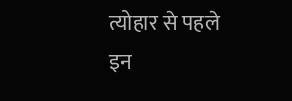त्योहार से पहले इन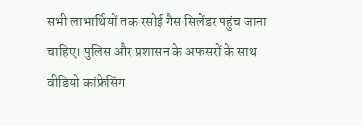सभी लाभार्थियों तक रसोई गैस सिलेंडर पहुंच जाना चाहिए। पुलिस और प्रशासन के अफसरों के साथ वीडियो कांफ्रेसिंग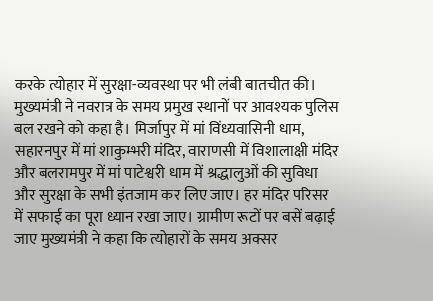करके त्योहार में सुरक्षा-व्यवस्था पर भी लंबी बातचीत की। मुख्यमंत्री ने नवरात्र के समय प्रमुख स्थानों पर आवश्यक पुलिस बल रखने को कहा है। मिर्जापुर में मां विंध्यवासिनी धाम, सहारनपुर में मां शाकुम्भरी मंदिर, वाराणसी में विशालाक्षी मंदिर और बलरामपुर में मां पाटेश्वरी धाम में श्रद्धालुओं की सुविधा और सुरक्षा के सभी इंतजाम कर लिए जाए। हर मंदिर परिसर में सफाई का पूरा ध्यान रखा जाए। ग्रामीण रूटों पर बसें बढ़ाई जाए मुख्यमंत्री ने कहा कि त्योहारों के समय अक्सर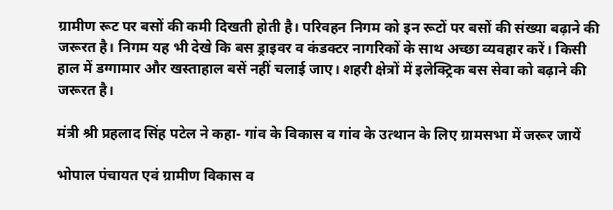ग्रामीण रूट पर बसों की कमी दिखती होती है। परिवहन निगम को इन रूटों पर बसों की संख्या बढ़ाने की जरूरत है। निगम यह भी देखे कि बस ड्राइवर व कंडक्टर नागरिकों के साथ अच्छा व्यवहार करें। किसी हाल में डग्गामार और खस्ताहाल बसें नहीं चलाई जाए। शहरी क्षेत्रों में इलेक्ट्रिक बस सेवा को बढ़ाने की जरूरत है।

मंत्री श्री प्रहलाद सिंह पटेल ने कहा- गांव के विकास व गांव के उत्थान के लिए ग्रामसभा में जरूर जायें

भोपाल पंचायत एवं ग्रामीण विकास व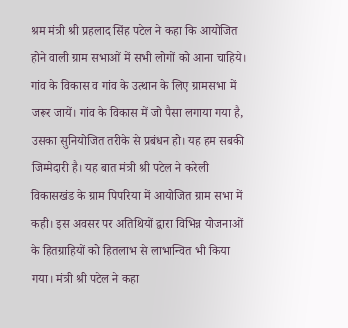श्रम मंत्री श्री प्रहलाद सिंह पटेल ने कहा कि आयोजित होने वाली ग्राम सभाओं में सभी लोगों को आना चाहिये। गांव के विकास व गांव के उत्थान के लिए ग्रामसभा में जरूर जायें। गांव के विकास में जो पैसा लगाया गया है, उसका सुनियोजित तरीके से प्रबंधन हो। यह हम सबकी जिम्मेदारी है। यह बात मंत्री श्री पटेल ने करेली विकासखंड के ग्राम पिपरिया में आयोजित ग्राम सभा में कही। इस अवसर पर अतिथियों द्वारा विभिन्न योजनाओं के हितग्राहियों को हितलाभ से लाभान्वित भी किया गया। मंत्री श्री पटेल ने कहा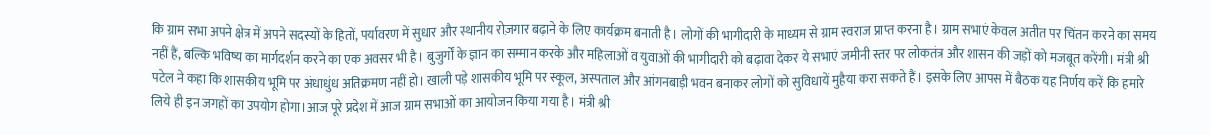कि ग्राम सभा अपने क्षेत्र में अपने सदस्यों के हितों, पर्यावरण में सुधार और स्थानीय रोज़गार बढ़ाने के लिए कार्यक्रम बनाती है। लोगों की भागीदारी के माध्यम से ग्राम स्वराज प्राप्त करना है। ग्राम सभाएं केवल अतीत पर चिंतन करने का समय नहीं हैं, बल्कि भविष्य का मार्गदर्शन करने का एक अवसर भी है। बुजुर्गों के ज्ञान का सम्मान करके और महिलाओं व युवाओं की भागीदारी को बढ़ावा देकर ये सभाएं जमीनी स्तर पर लोकतंत्र और शासन की जड़ों को मजबूत करेंगी। मंत्री श्री पटेल ने कहा कि शासकीय भूमि पर अंधाधुंध अतिक्रमण नहीं हो। खाली पड़े शासकीय भूमि पर स्कूल, अस्पताल और आंगनबाड़ी भवन बनाकर लोगों को सुविधायें मुहैया करा सकते हैं। इसके लिए आपस में बैठक यह निर्णय करें कि हमारे लिये ही इन जगहों का उपयोग होगा।आज पूरे प्रदेश में आज ग्राम सभाओं का आयोजन किया गया है। मंत्री श्री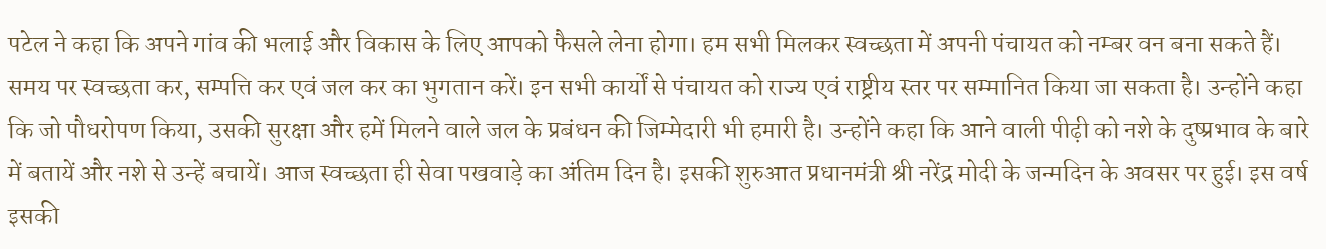पटेल ने कहा कि अपने गांव की भलाई और विकास के लिए आपको फैसले लेना होगा। हम सभी मिलकर स्वच्छता में अपनी पंचायत को नम्बर वन बना सकते हैं। समय पर स्वच्छता कर, सम्पत्ति कर एवं जल कर का भुगतान करें। इन सभी कार्यों से पंचायत को राज्य एवं राष्ट्रीय स्तर पर सम्मानित किया जा सकता है। उन्होंने कहा कि जो पौधरोपण किया, उसकी सुरक्षा और हमें मिलने वाले जल के प्रबंधन की जिम्मेदारी भी हमारी है। उन्होंने कहा कि आने वाली पीढ़ी को नशे के दुष्प्रभाव के बारे में बतायें और नशे से उन्हें बचायें। आज स्वच्छता ही सेवा पखवाड़े का अंतिम दिन है। इसकी शुरुआत प्रधानमंत्री श्री नरेंद्र मोदी के जन्मदिन के अवसर पर हुई। इस वर्ष इसकी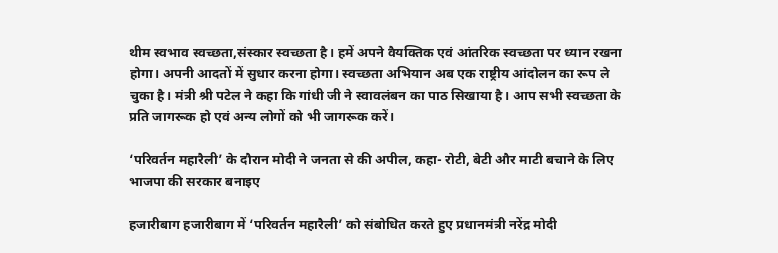थीम स्वभाव स्वच्छता,संस्कार स्वच्छता है। हमें अपने वैयक्तिक एवं आंतरिक स्वच्छता पर ध्यान रखना होगा। अपनी आदतों में सुधार करना होगा। स्वच्छता अभियान अब एक राष्ट्रीय आंदोलन का रूप ले चुका है। मंत्री श्री पटेल ने कहा कि गांधी जी ने स्वावलंबन का पाठ सिखाया है। आप सभी स्वच्छता के प्रति जागरूक हो एवं अन्य लोगों को भी जागरूक करें।

‘परिवर्तन महारैली’ के दौरान मोदी ने जनता से की अपील, कहा- रोटी, बेटी और माटी बचाने के लिए भाजपा की सरकार बनाइए

हजारीबाग हजारीबाग में ‘परिवर्तन महारैली’ को संबोधित करते हुए प्रधानमंत्री नरेंद्र मोदी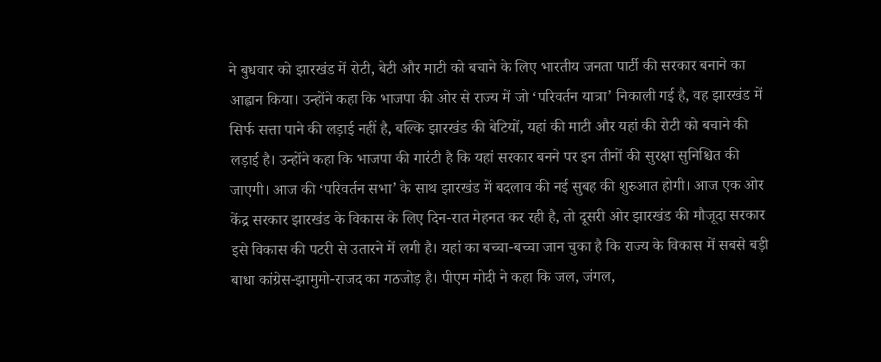ने बुधवार को झारखंड में रोटी, बेटी और माटी को बचाने के लिए भारतीय जनता पार्टी की सरकार बनाने का आह्वान किया। उन्होंने कहा कि भाजपा की ओर से राज्य में जो ‘परिवर्तन यात्रा’ निकाली गई है, वह झारखंड में सिर्फ सत्ता पाने की लड़ाई नहीं है, बल्कि झारखंड की बेटियों, यहां की माटी और यहां की रोटी को बचाने की लड़ाई है। उन्होंने कहा कि भाजपा की गारंटी है कि यहां सरकार बनने पर इन तीनों की सुरक्षा सुनिश्चित की जाएगी। आज की ‘परिवर्तन सभा’ के साथ झारखंड में बदलाव की नई सुबह की शुरुआत होगी। आज एक ओर केंद्र सरकार झारखंड के विकास के लिए दिन-रात मेहनत कर रही है, तो दूसरी ओर झारखंड की मौजूदा सरकार इसे विकास की पटरी से उतारने में लगी है। यहां का बच्चा-बच्चा जान चुका है कि राज्य के विकास में सबसे बड़ी बाधा कांग्रेस-झामुमो-राजद का गठजोड़ है। पीएम मोदी ने कहा कि जल, जंगल,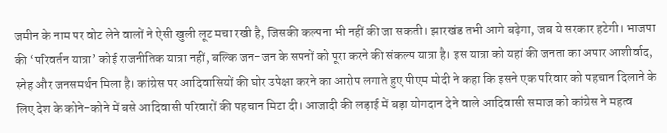जमीन के नाम पर वोट लेने वालों ने ऐसी खुली लूट मचा रखी है, जिसकी कल्पना भी नहीं की जा सकती। झारखंड तभी आगे बढ़ेगा, जब ये सरकार हटेगी। भाजपा की ‘परिवर्तन यात्रा’ कोई राजनीतिक यात्रा नहीं, बल्कि जन-जन के सपनों को पूरा करने की संकल्प यात्रा है। इस यात्रा को यहां की जनता का अपार आशीर्वाद, स्नेह और जनसमर्थन मिला है। कांग्रेस पर आदिवासियों की घोर उपेक्षा करने का आरोप लगाते हुए पीएम मोदी ने कहा कि इसने एक परिवार को पहचान दिलाने के लिए देश के कोने-कोने में बसे आदिवासी परिवारों की पहचान मिटा दी। आजादी की लड़ाई में बड़ा योगदान देने वाले आदिवासी समाज को कांग्रेस ने महत्व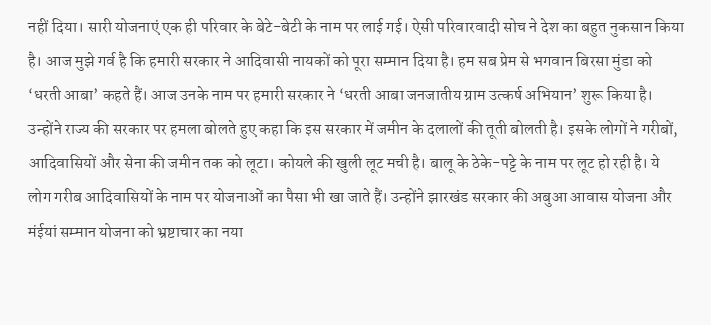नहीं दिया। सारी योजनाएं एक ही परिवार के बेटे-बेटी के नाम पर लाई गई। ऐसी परिवारवादी सोच ने देश का बहुत नुकसान किया है। आज मुझे गर्व है कि हमारी सरकार ने आदिवासी नायकों को पूरा सम्मान दिया है। हम सब प्रेम से भगवान बिरसा मुंडा को ‘धरती आबा’ कहते हैं। आज उनके नाम पर हमारी सरकार ने ‘धरती आबा जनजातीय ग्राम उत्कर्ष अभियान’ शुरू किया है। उन्होंने राज्य की सरकार पर हमला बोलते हुए कहा कि इस सरकार में जमीन के दलालों की तूती बोलती है। इसके लोगों ने गरीबों, आदिवासियों और सेना की जमीन तक को लूटा। कोयले की खुली लूट मची है। बालू के ठेके-पट्टे के नाम पर लूट हो रही है। ये लोग गरीब आदिवासियों के नाम पर योजनाओं का पैसा भी खा जाते हैं। उन्होंने झारखंड सरकार की अबुआ आवास योजना और मंईयां सम्मान योजना को भ्रष्टाचार का नया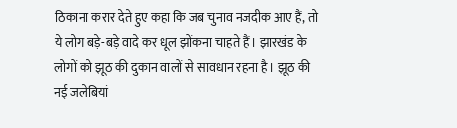ठिकाना करार देते हुए कहा कि जब चुनाव नजदीक आए हैं, तो ये लोग बड़े-बड़े वादे कर धूल झोंकना चाहते हैं। झारखंड के लोगों को झूठ की दुकान वालों से सावधान रहना है। झूठ की नई जलेबियां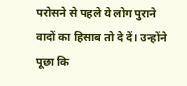परोसने से पहले ये लोग पुराने वादों का हिसाब तो दे दें। उन्होंने पूछा कि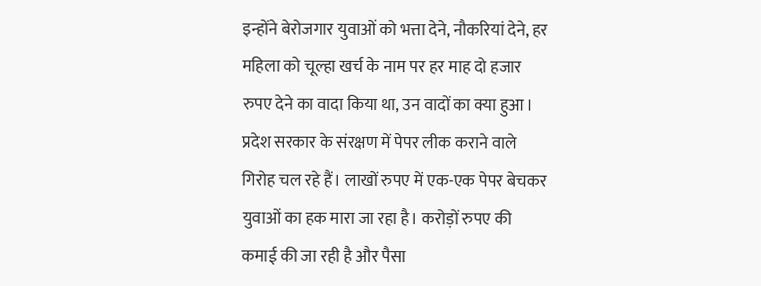इन्होंने बेरोजगार युवाओं को भत्ता देने, नौकरियां देने, हर महिला को चूल्हा खर्च के नाम पर हर माह दो हजार रुपए देने का वादा किया था, उन वादों का क्या हुआ। प्रदेश सरकार के संरक्षण में पेपर लीक कराने वाले गिरोह चल रहे हैं। लाखों रुपए में एक-एक पेपर बेचकर युवाओं का हक मारा जा रहा है। करोड़ों रुपए की कमाई की जा रही है और पैसा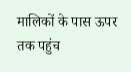मालिकों के पास ऊपर तक पहुंच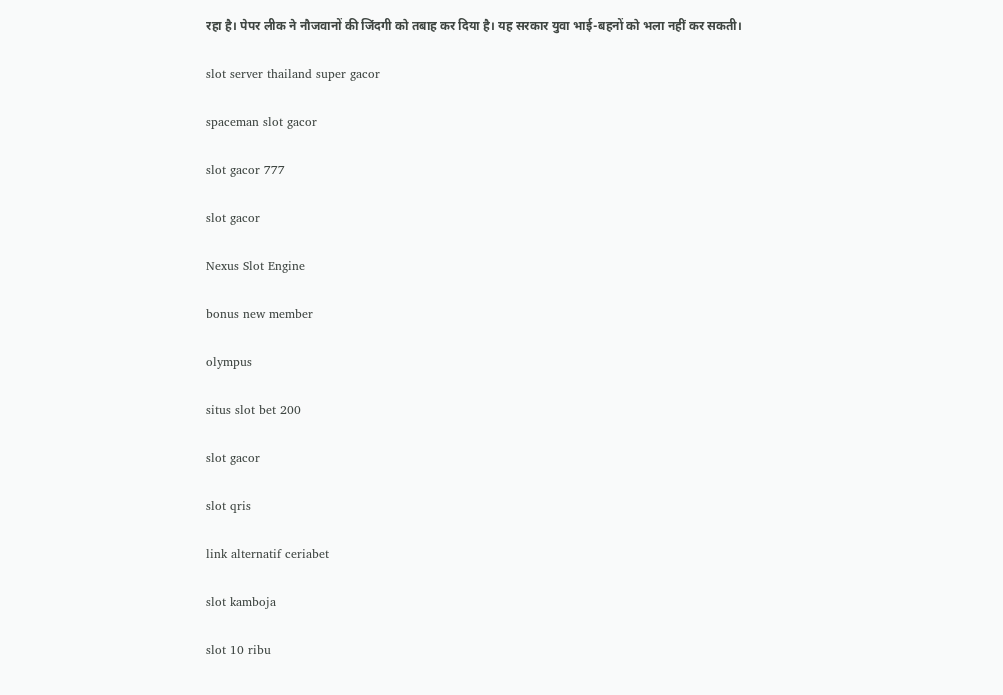रहा है। पेपर लीक ने नौजवानों की जिंदगी को तबाह कर दिया है। यह सरकार युवा भाई-बहनों को भला नहीं कर सकती।

slot server thailand super gacor

spaceman slot gacor

slot gacor 777

slot gacor

Nexus Slot Engine

bonus new member

olympus

situs slot bet 200

slot gacor

slot qris

link alternatif ceriabet

slot kamboja

slot 10 ribu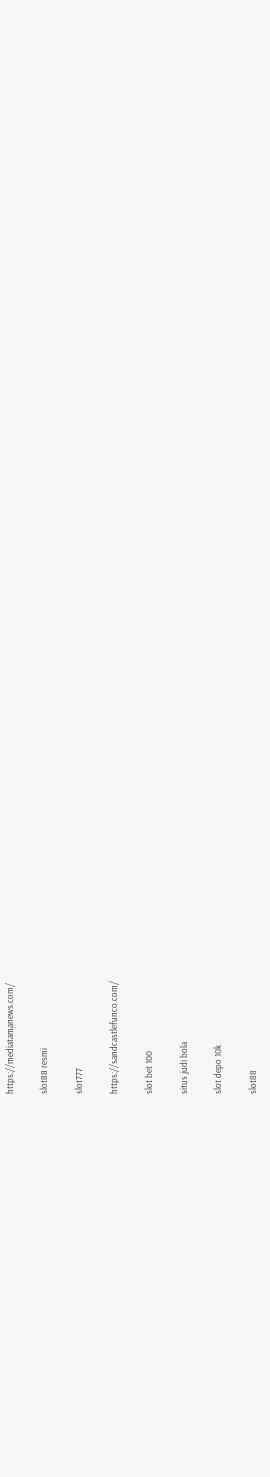https://mediatamanews.com/

slot88 resmi

slot777

https://sandcastlefunco.com/

slot bet 100

situs judi bola

slot depo 10k

slot88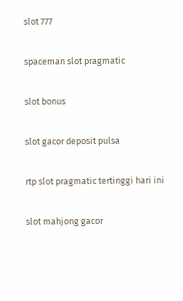slot 777

spaceman slot pragmatic

slot bonus

slot gacor deposit pulsa

rtp slot pragmatic tertinggi hari ini

slot mahjong gacor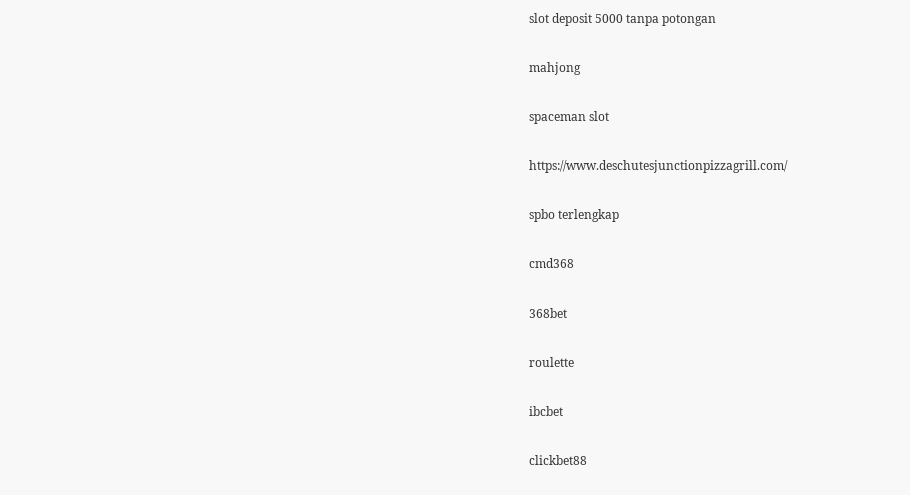slot deposit 5000 tanpa potongan

mahjong

spaceman slot

https://www.deschutesjunctionpizzagrill.com/

spbo terlengkap

cmd368

368bet

roulette

ibcbet

clickbet88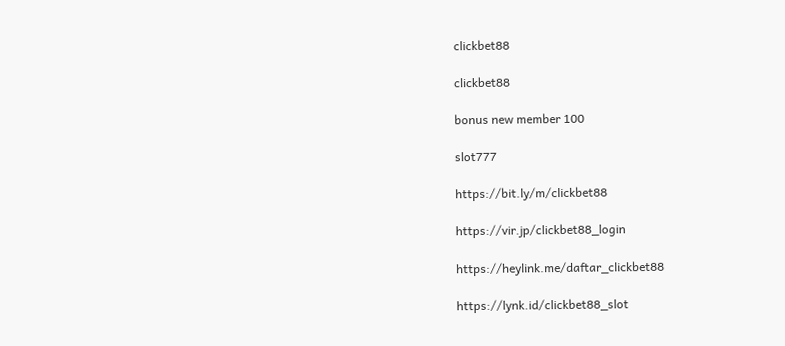clickbet88

clickbet88

bonus new member 100

slot777

https://bit.ly/m/clickbet88

https://vir.jp/clickbet88_login

https://heylink.me/daftar_clickbet88

https://lynk.id/clickbet88_slot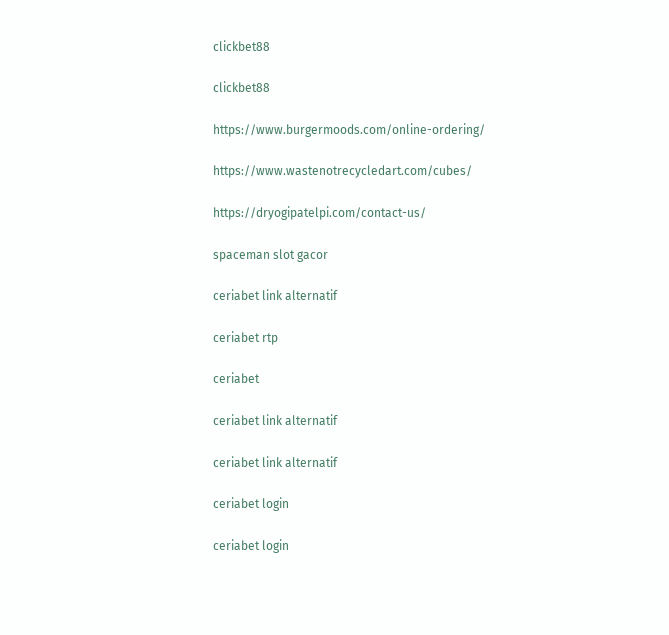clickbet88

clickbet88

https://www.burgermoods.com/online-ordering/

https://www.wastenotrecycledart.com/cubes/

https://dryogipatelpi.com/contact-us/

spaceman slot gacor

ceriabet link alternatif

ceriabet rtp

ceriabet

ceriabet link alternatif

ceriabet link alternatif

ceriabet login

ceriabet login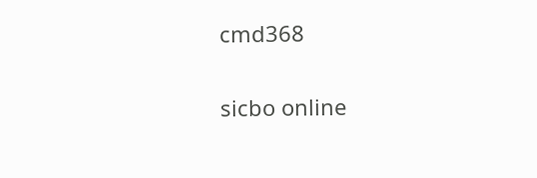cmd368

sicbo online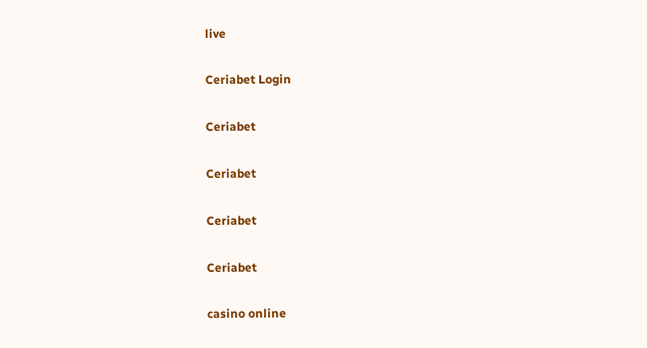live

Ceriabet Login

Ceriabet

Ceriabet

Ceriabet

Ceriabet

casino online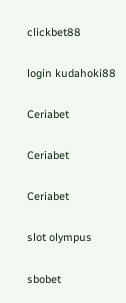clickbet88

login kudahoki88

Ceriabet

Ceriabet

Ceriabet

slot olympus

sbobet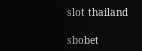slot thailand

sbobet